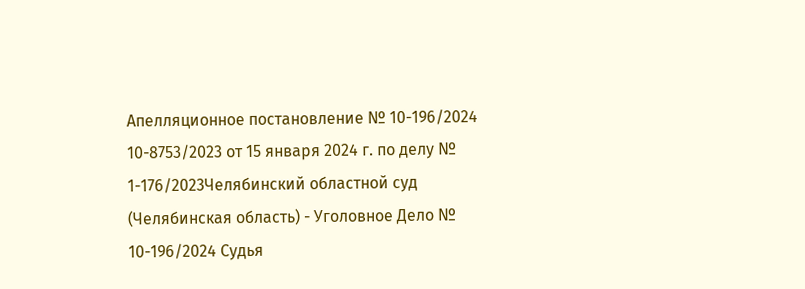Апелляционное постановление № 10-196/2024 10-8753/2023 от 15 января 2024 г. по делу № 1-176/2023Челябинский областной суд (Челябинская область) - Уголовное Дело № 10-196/2024 Судья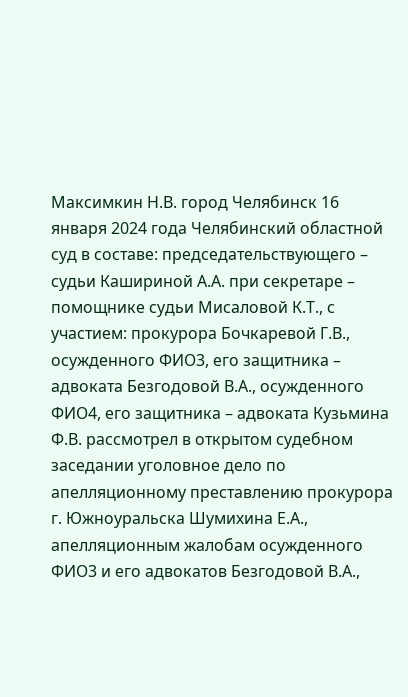Максимкин Н.В. город Челябинск 16 января 2024 года Челябинский областной суд в составе: председательствующего – судьи Кашириной А.А. при секретаре – помощнике судьи Мисаловой К.Т., с участием: прокурора Бочкаревой Г.В., осужденного ФИО3, его защитника – адвоката Безгодовой В.А., осужденного ФИО4, его защитника – адвоката Кузьмина Ф.В. рассмотрел в открытом судебном заседании уголовное дело по апелляционному преставлению прокурора г. Южноуральска Шумихина Е.А., апелляционным жалобам осужденного ФИО3 и его адвокатов Безгодовой В.А.,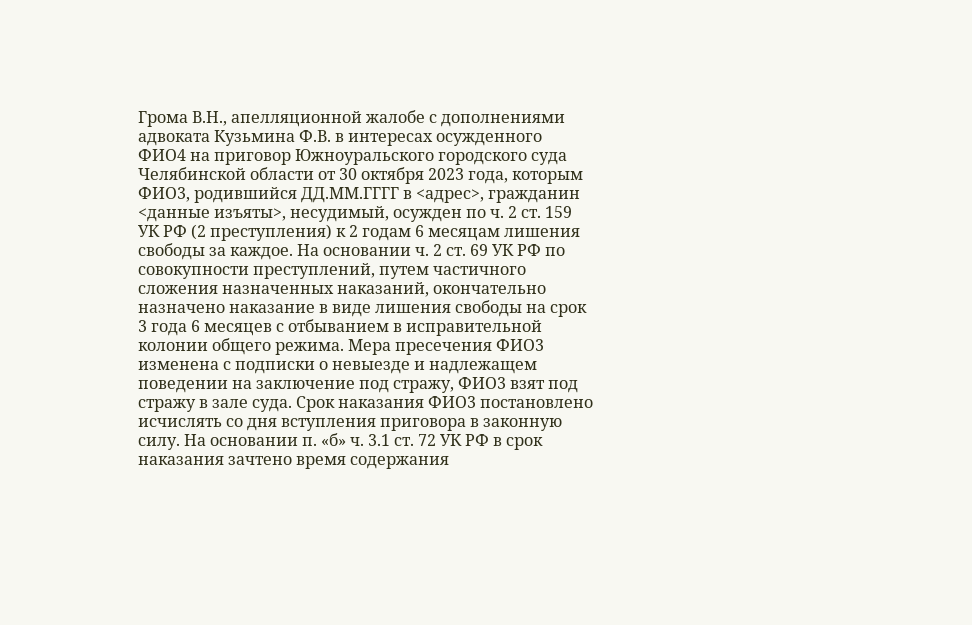Грома В.Н., апелляционной жалобе с дополнениями адвоката Кузьмина Ф.В. в интересах осужденного ФИО4 на приговор Южноуральского городского суда Челябинской области от 30 октября 2023 года, которым ФИО3, родившийся ДД.ММ.ГГГГ в <адрес>, гражданин <данные изъяты>, несудимый, осужден по ч. 2 ст. 159 УК РФ (2 преступления) к 2 годам 6 месяцам лишения свободы за каждое. На основании ч. 2 ст. 69 УК РФ по совокупности преступлений, путем частичного сложения назначенных наказаний, окончательно назначено наказание в виде лишения свободы на срок 3 года 6 месяцев с отбыванием в исправительной колонии общего режима. Мера пресечения ФИО3 изменена с подписки о невыезде и надлежащем поведении на заключение под стражу, ФИО3 взят под стражу в зале суда. Срок наказания ФИО3 постановлено исчислять со дня вступления приговора в законную силу. На основании п. «б» ч. 3.1 ст. 72 УК РФ в срок наказания зачтено время содержания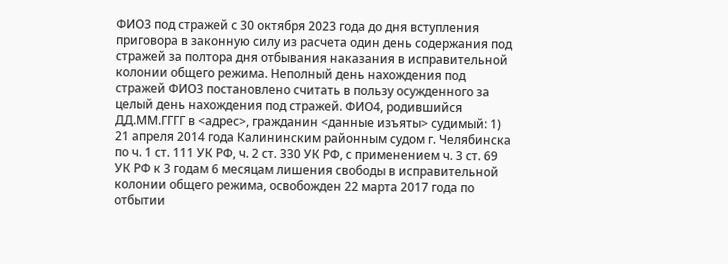ФИО3 под стражей с 30 октября 2023 года до дня вступления приговора в законную силу из расчета один день содержания под стражей за полтора дня отбывания наказания в исправительной колонии общего режима. Неполный день нахождения под стражей ФИО3 постановлено считать в пользу осужденного за целый день нахождения под стражей. ФИО4, родившийся ДД.ММ.ГГГГ в <адрес>, гражданин <данные изъяты> судимый: 1) 21 апреля 2014 года Калининским районным судом г. Челябинска по ч. 1 ст. 111 УК РФ, ч. 2 ст. 330 УК РФ, с применением ч. 3 ст. 69 УК РФ к 3 годам 6 месяцам лишения свободы в исправительной колонии общего режима, освобожден 22 марта 2017 года по отбытии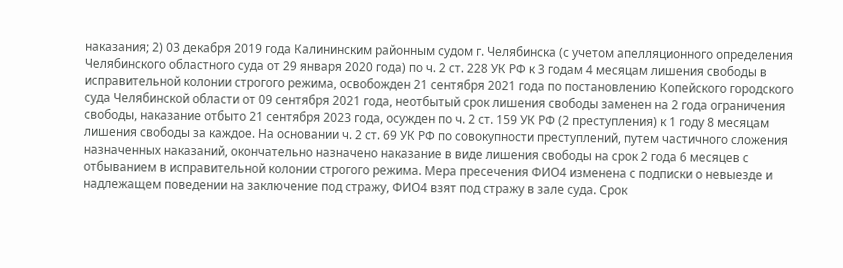наказания; 2) 03 декабря 2019 года Калининским районным судом г. Челябинска (с учетом апелляционного определения Челябинского областного суда от 29 января 2020 года) по ч. 2 ст. 228 УК РФ к 3 годам 4 месяцам лишения свободы в исправительной колонии строгого режима, освобожден 21 сентября 2021 года по постановлению Копейского городского суда Челябинской области от 09 сентября 2021 года, неотбытый срок лишения свободы заменен на 2 года ограничения свободы, наказание отбыто 21 сентября 2023 года, осужден по ч. 2 ст. 159 УК РФ (2 преступления) к 1 году 8 месяцам лишения свободы за каждое. На основании ч. 2 ст. 69 УК РФ по совокупности преступлений, путем частичного сложения назначенных наказаний, окончательно назначено наказание в виде лишения свободы на срок 2 года 6 месяцев с отбыванием в исправительной колонии строгого режима. Мера пресечения ФИО4 изменена с подписки о невыезде и надлежащем поведении на заключение под стражу, ФИО4 взят под стражу в зале суда. Срок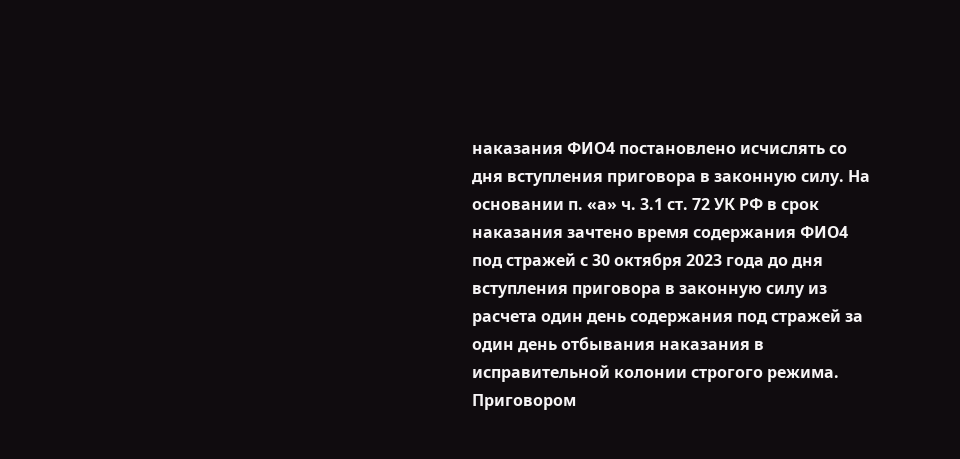наказания ФИО4 постановлено исчислять со дня вступления приговора в законную силу. На основании п. «а» ч. 3.1 ст. 72 УК РФ в срок наказания зачтено время содержания ФИО4 под стражей с 30 октября 2023 года до дня вступления приговора в законную силу из расчета один день содержания под стражей за один день отбывания наказания в исправительной колонии строгого режима. Приговором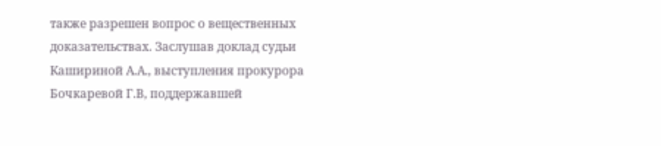также разрешен вопрос о вещественных доказательствах. Заслушав доклад судьи Кашириной А.А., выступления прокурора Бочкаревой Г.В, поддержавшей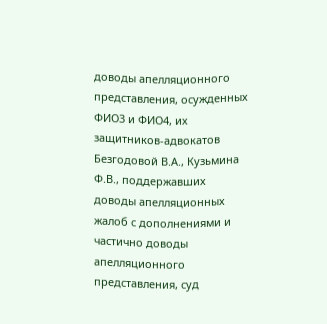доводы апелляционного представления, осужденных ФИО3 и ФИО4, их защитников-адвокатов Безгодовой В.А., Кузьмина Ф.В., поддержавших доводы апелляционных жалоб с дополнениями и частично доводы апелляционного представления, суд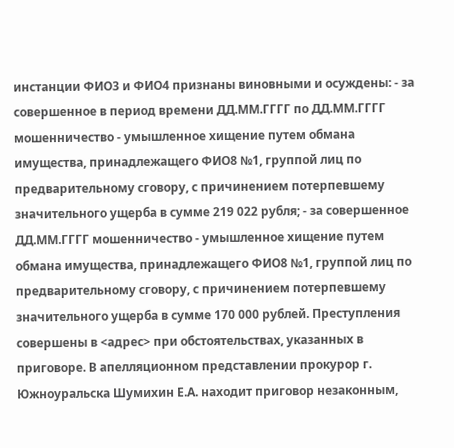инстанции ФИО3 и ФИО4 признаны виновными и осуждены: - за совершенное в период времени ДД.ММ.ГГГГ по ДД.ММ.ГГГГ мошенничество - умышленное хищение путем обмана имущества, принадлежащего ФИО8 №1, группой лиц по предварительному сговору, с причинением потерпевшему значительного ущерба в сумме 219 022 рубля; - за совершенное ДД.ММ.ГГГГ мошенничество - умышленное хищение путем обмана имущества, принадлежащего ФИО8 №1, группой лиц по предварительному сговору, с причинением потерпевшему значительного ущерба в сумме 170 000 рублей. Преступления совершены в <адрес> при обстоятельствах, указанных в приговоре. В апелляционном представлении прокурор г. Южноуральска Шумихин Е.А. находит приговор незаконным,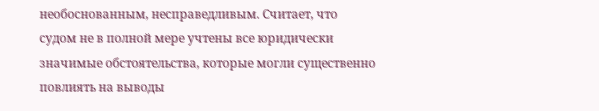необоснованным, несправедливым. Считает, что судом не в полной мере учтены все юридически значимые обстоятельства, которые могли существенно повлиять на выводы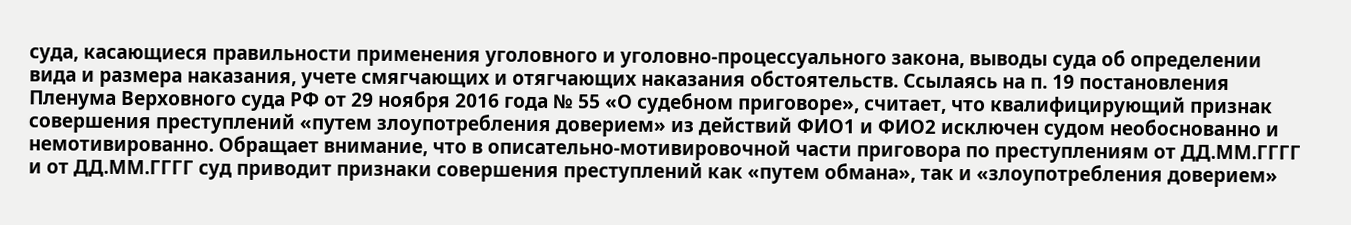суда, касающиеся правильности применения уголовного и уголовно-процессуального закона, выводы суда об определении вида и размера наказания, учете смягчающих и отягчающих наказания обстоятельств. Ссылаясь на п. 19 постановления Пленума Верховного суда РФ от 29 ноября 2016 года № 55 «О судебном приговоре», считает, что квалифицирующий признак совершения преступлений «путем злоупотребления доверием» из действий ФИО1 и ФИО2 исключен судом необоснованно и немотивированно. Обращает внимание, что в описательно-мотивировочной части приговора по преступлениям от ДД.ММ.ГГГГ и от ДД.ММ.ГГГГ суд приводит признаки совершения преступлений как «путем обмана», так и «злоупотребления доверием»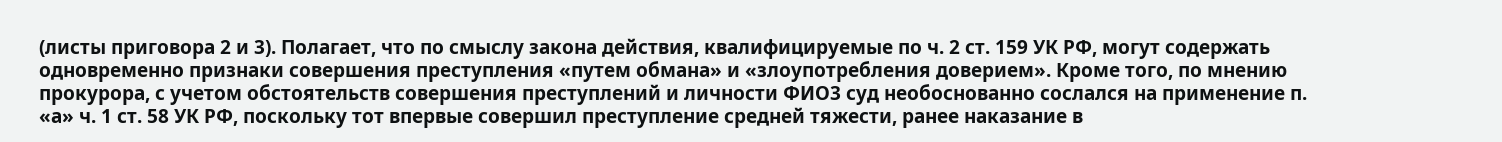(листы приговора 2 и 3). Полагает, что по смыслу закона действия, квалифицируемые по ч. 2 ст. 159 УК РФ, могут содержать одновременно признаки совершения преступления «путем обмана» и «злоупотребления доверием». Кроме того, по мнению прокурора, с учетом обстоятельств совершения преступлений и личности ФИО3 суд необоснованно сослался на применение п. «а» ч. 1 ст. 58 УК РФ, поскольку тот впервые совершил преступление средней тяжести, ранее наказание в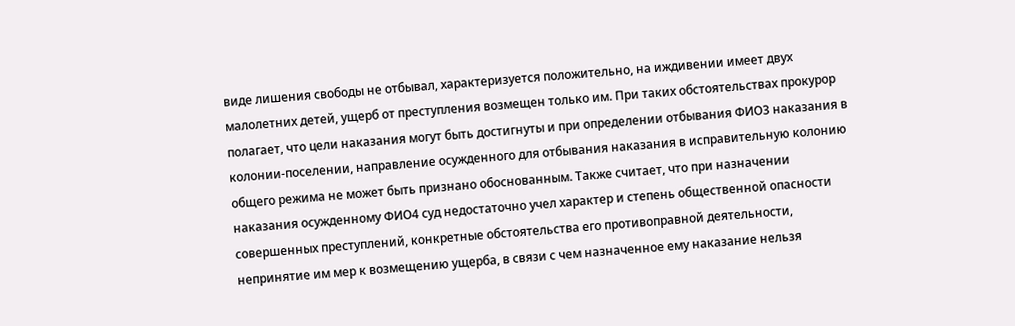виде лишения свободы не отбывал, характеризуется положительно, на иждивении имеет двух малолетних детей, ущерб от преступления возмещен только им. При таких обстоятельствах прокурор полагает, что цели наказания могут быть достигнуты и при определении отбывания ФИО3 наказания в колонии-поселении, направление осужденного для отбывания наказания в исправительную колонию общего режима не может быть признано обоснованным. Также считает, что при назначении наказания осужденному ФИО4 суд недостаточно учел характер и степень общественной опасности совершенных преступлений, конкретные обстоятельства его противоправной деятельности, непринятие им мер к возмещению ущерба, в связи с чем назначенное ему наказание нельзя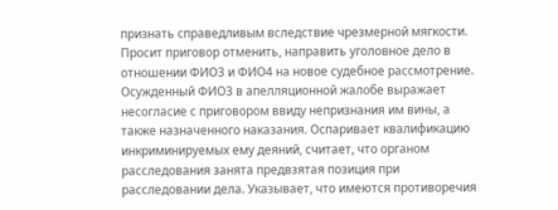признать справедливым вследствие чрезмерной мягкости. Просит приговор отменить, направить уголовное дело в отношении ФИО3 и ФИО4 на новое судебное рассмотрение. Осужденный ФИО3 в апелляционной жалобе выражает несогласие с приговором ввиду непризнания им вины, а также назначенного наказания. Оспаривает квалификацию инкриминируемых ему деяний, считает, что органом расследования занята предвзятая позиция при расследовании дела. Указывает, что имеются противоречия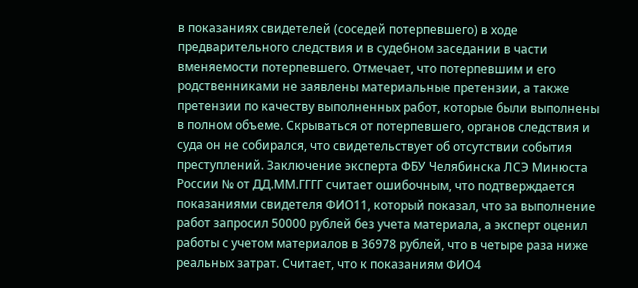в показаниях свидетелей (соседей потерпевшего) в ходе предварительного следствия и в судебном заседании в части вменяемости потерпевшего. Отмечает, что потерпевшим и его родственниками не заявлены материальные претензии, а также претензии по качеству выполненных работ, которые были выполнены в полном объеме. Скрываться от потерпевшего, органов следствия и суда он не собирался, что свидетельствует об отсутствии события преступлений. Заключение эксперта ФБУ Челябинска ЛСЭ Минюста России № от ДД.ММ.ГГГГ считает ошибочным, что подтверждается показаниями свидетеля ФИО11, который показал, что за выполнение работ запросил 50000 рублей без учета материала, а эксперт оценил работы с учетом материалов в 36978 рублей, что в четыре раза ниже реальных затрат. Считает, что к показаниям ФИО4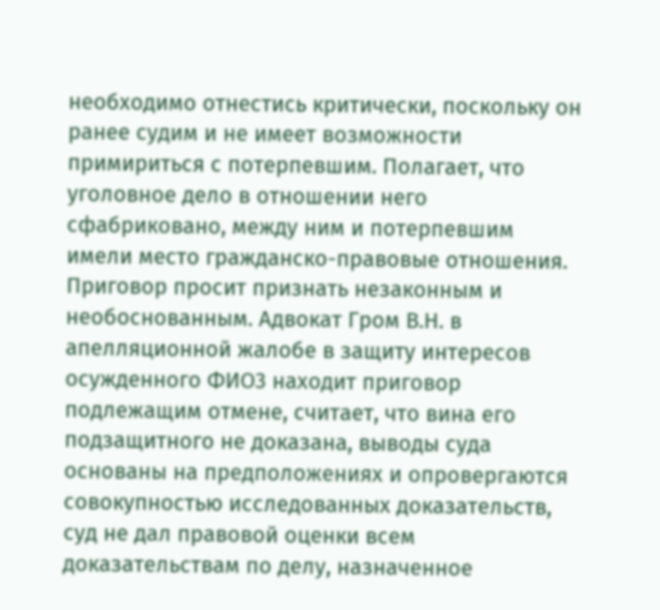необходимо отнестись критически, поскольку он ранее судим и не имеет возможности примириться с потерпевшим. Полагает, что уголовное дело в отношении него сфабриковано, между ним и потерпевшим имели место гражданско-правовые отношения. Приговор просит признать незаконным и необоснованным. Адвокат Гром В.Н. в апелляционной жалобе в защиту интересов осужденного ФИО3 находит приговор подлежащим отмене, считает, что вина его подзащитного не доказана, выводы суда основаны на предположениях и опровергаются совокупностью исследованных доказательств, суд не дал правовой оценки всем доказательствам по делу, назначенное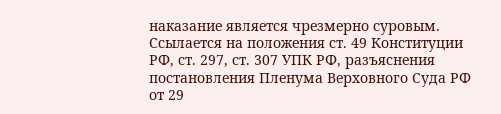наказание является чрезмерно суровым. Ссылается на положения ст. 49 Конституции РФ, ст. 297, ст. 307 УПК РФ, разъяснения постановления Пленума Верховного Суда РФ от 29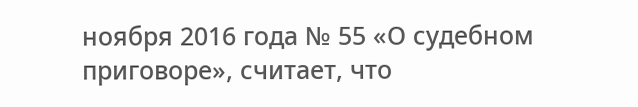ноября 2016 года № 55 «О судебном приговоре», считает, что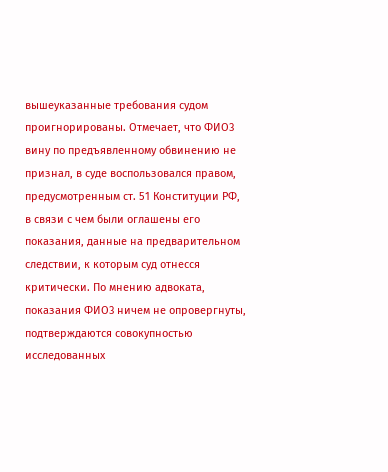вышеуказанные требования судом проигнорированы. Отмечает, что ФИО3 вину по предъявленному обвинению не признал, в суде воспользовался правом, предусмотренным ст. 51 Конституции РФ, в связи с чем были оглашены его показания, данные на предварительном следствии, к которым суд отнесся критически. По мнению адвоката, показания ФИО3 ничем не опровергнуты, подтверждаются совокупностью исследованных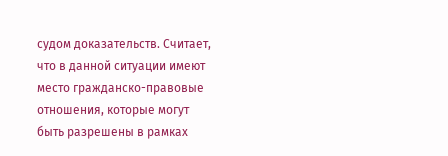судом доказательств. Считает, что в данной ситуации имеют место гражданско-правовые отношения, которые могут быть разрешены в рамках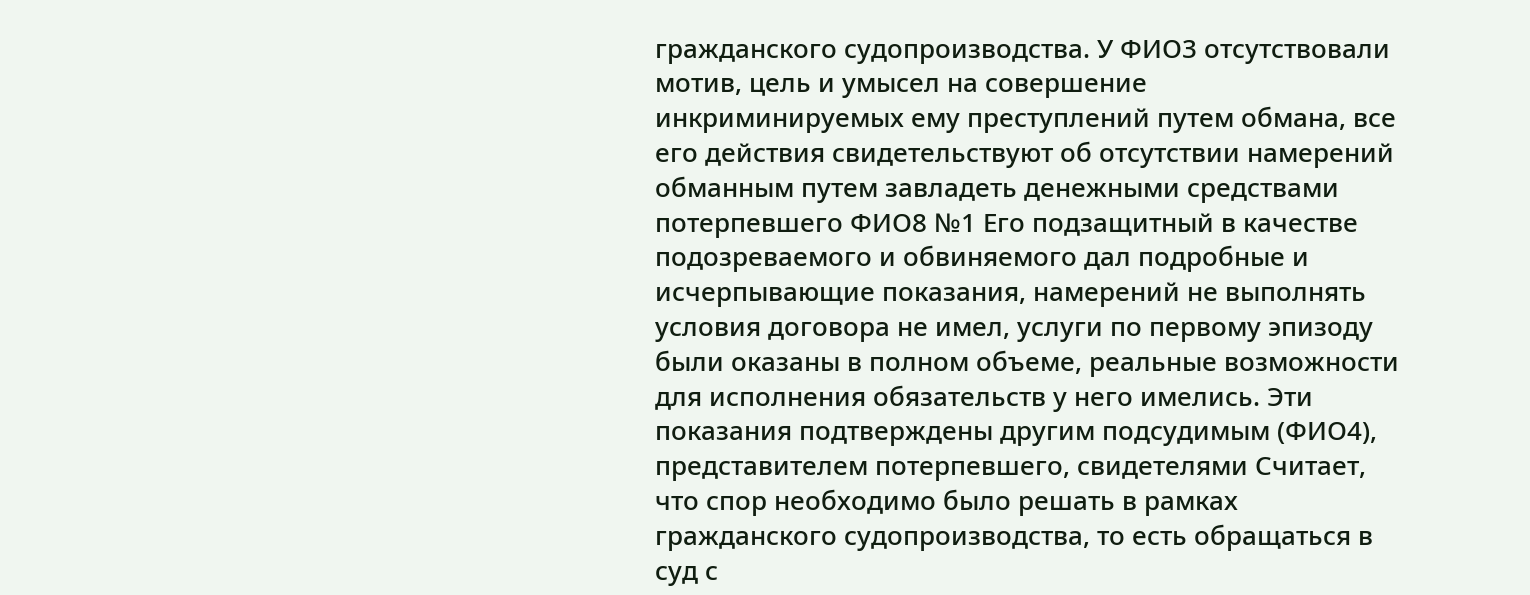гражданского судопроизводства. У ФИО3 отсутствовали мотив, цель и умысел на совершение инкриминируемых ему преступлений путем обмана, все его действия свидетельствуют об отсутствии намерений обманным путем завладеть денежными средствами потерпевшего ФИО8 №1 Его подзащитный в качестве подозреваемого и обвиняемого дал подробные и исчерпывающие показания, намерений не выполнять условия договора не имел, услуги по первому эпизоду были оказаны в полном объеме, реальные возможности для исполнения обязательств у него имелись. Эти показания подтверждены другим подсудимым (ФИО4), представителем потерпевшего, свидетелями Считает, что спор необходимо было решать в рамках гражданского судопроизводства, то есть обращаться в суд с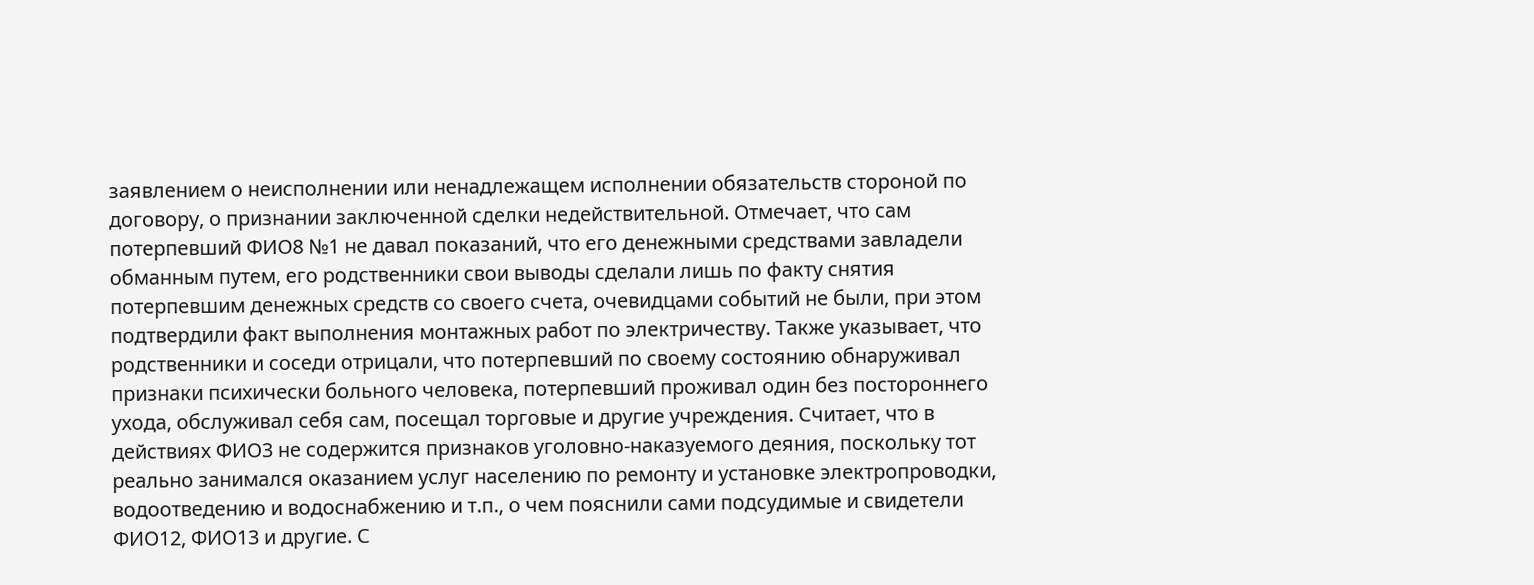заявлением о неисполнении или ненадлежащем исполнении обязательств стороной по договору, о признании заключенной сделки недействительной. Отмечает, что сам потерпевший ФИО8 №1 не давал показаний, что его денежными средствами завладели обманным путем, его родственники свои выводы сделали лишь по факту снятия потерпевшим денежных средств со своего счета, очевидцами событий не были, при этом подтвердили факт выполнения монтажных работ по электричеству. Также указывает, что родственники и соседи отрицали, что потерпевший по своему состоянию обнаруживал признаки психически больного человека, потерпевший проживал один без постороннего ухода, обслуживал себя сам, посещал торговые и другие учреждения. Считает, что в действиях ФИО3 не содержится признаков уголовно-наказуемого деяния, поскольку тот реально занимался оказанием услуг населению по ремонту и установке электропроводки, водоотведению и водоснабжению и т.п., о чем пояснили сами подсудимые и свидетели ФИО12, ФИО13 и другие. С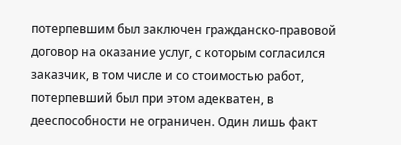потерпевшим был заключен гражданско-правовой договор на оказание услуг, с которым согласился заказчик, в том числе и со стоимостью работ, потерпевший был при этом адекватен, в дееспособности не ограничен. Один лишь факт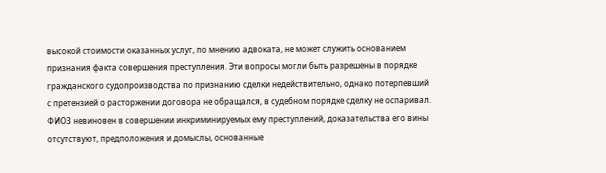высокой стоимости оказанных услуг, по мнению адвоката, не может служить основанием признания факта совершения преступления. Эти вопросы могли быть разрешены в порядке гражданского судопроизводства по признанию сделки недействительно, однако потерпевший с претензией о расторжении договора не обращался, в судебном порядке сделку не оспаривал. ФИО3 невиновен в совершении инкриминируемых ему преступлений, доказательства его вины отсутствуют, предположения и домыслы, основанные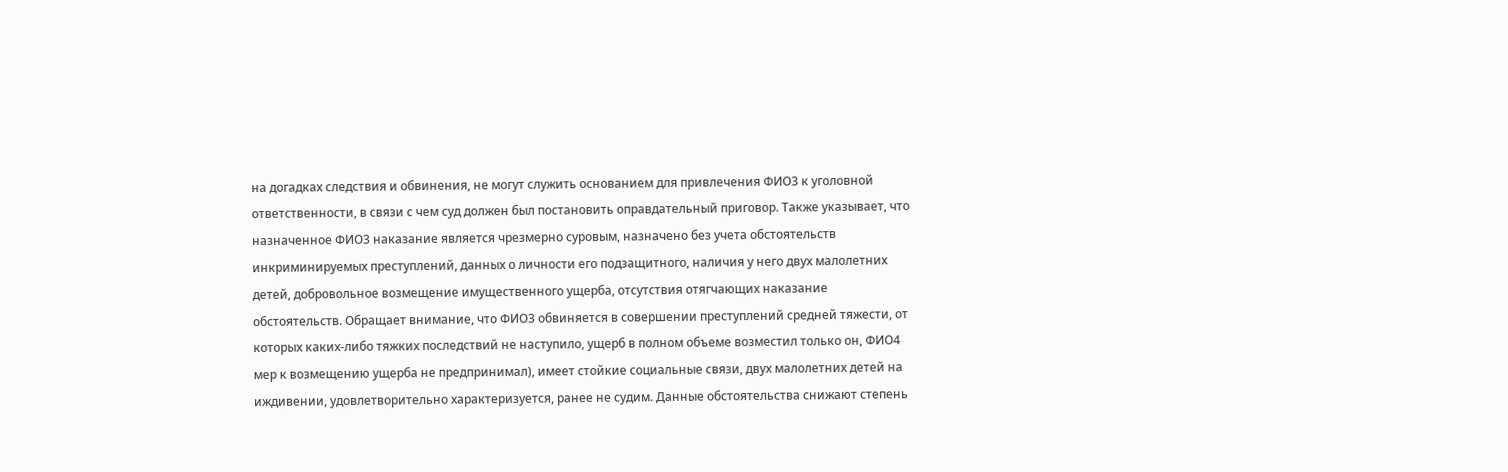на догадках следствия и обвинения, не могут служить основанием для привлечения ФИО3 к уголовной ответственности, в связи с чем суд должен был постановить оправдательный приговор. Также указывает, что назначенное ФИО3 наказание является чрезмерно суровым, назначено без учета обстоятельств инкриминируемых преступлений, данных о личности его подзащитного, наличия у него двух малолетних детей, добровольное возмещение имущественного ущерба, отсутствия отягчающих наказание обстоятельств. Обращает внимание, что ФИО3 обвиняется в совершении преступлений средней тяжести, от которых каких-либо тяжких последствий не наступило, ущерб в полном объеме возместил только он, ФИО4 мер к возмещению ущерба не предпринимал), имеет стойкие социальные связи, двух малолетних детей на иждивении, удовлетворительно характеризуется, ранее не судим. Данные обстоятельства снижают степень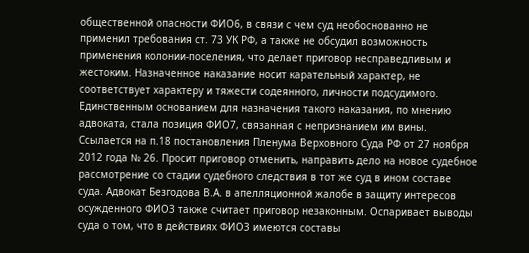общественной опасности ФИО6, в связи с чем суд необоснованно не применил требования ст. 73 УК РФ, а также не обсудил возможность применения колонии-поселения, что делает приговор несправедливым и жестоким. Назначенное наказание носит карательный характер, не соответствует характеру и тяжести содеянного, личности подсудимого. Единственным основанием для назначения такого наказания, по мнению адвоката, стала позиция ФИО7, связанная с непризнанием им вины. Ссылается на п.18 постановления Пленума Верховного Суда РФ от 27 ноября 2012 года № 26. Просит приговор отменить, направить дело на новое судебное рассмотрение со стадии судебного следствия в тот же суд в ином составе суда. Адвокат Безгодова В.А. в апелляционной жалобе в защиту интересов осужденного ФИО3 также считает приговор незаконным. Оспаривает выводы суда о том, что в действиях ФИО3 имеются составы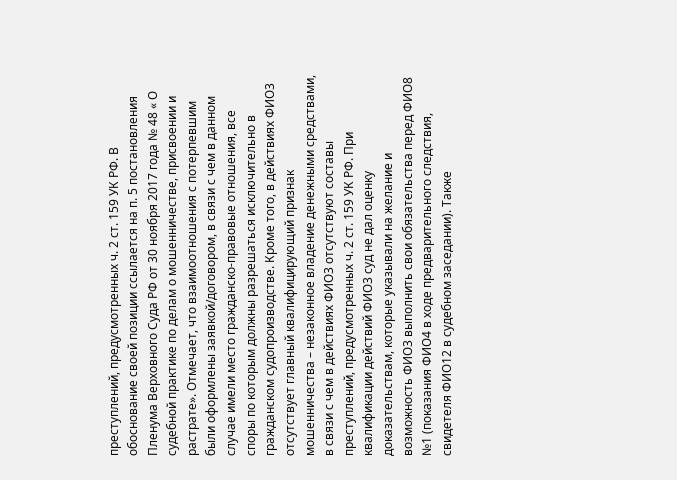преступлений, предусмотренных ч. 2 ст. 159 УК РФ. В обоснование своей позиции ссылается на п. 5 постановления Пленума Верховного Суда РФ от 30 ноября 2017 года № 48 « О судебной практике по делам о мошенничестве, присвоении и растрате». Отмечает, что взаимоотношения с потерпевшим были оформлены заявкой/договором, в связи с чем в данном случае имели место гражданско-правовые отношения, все споры по которым должны разрешаться исключительно в гражданском судопроизводстве. Кроме того, в действиях ФИО3 отсутствует главный квалифицирующий признак мошенничества – незаконное владение денежными средствами, в связи с чем в действиях ФИО3 отсутствуют составы преступлений, предусмотренных ч. 2 ст. 159 УК РФ. При квалификации действий ФИО3 суд не дал оценку доказательствам, которые указывали на желание и возможность ФИО3 выполнить свои обязательства перед ФИО8 №1 (показания ФИО4 в ходе предварительного следствия, свидетеля ФИО12 в судебном заседании). Также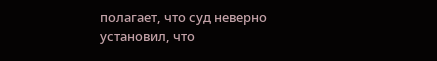полагает, что суд неверно установил, что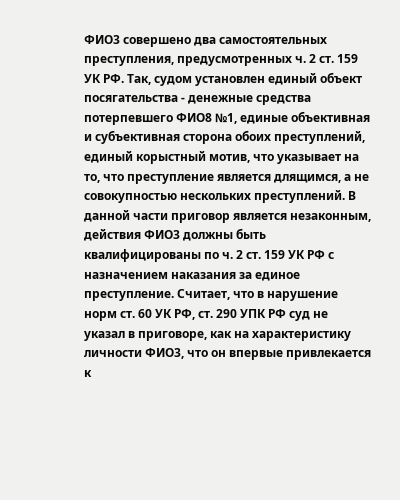ФИО3 совершено два самостоятельных преступления, предусмотренных ч. 2 ст. 159 УК РФ. Так, судом установлен единый объект посягательства - денежные средства потерпевшего ФИО8 №1, единые объективная и субъективная сторона обоих преступлений, единый корыстный мотив, что указывает на то, что преступление является длящимся, а не совокупностью нескольких преступлений. В данной части приговор является незаконным, действия ФИО3 должны быть квалифицированы по ч. 2 ст. 159 УК РФ с назначением наказания за единое преступление. Считает, что в нарушение норм ст. 60 УК РФ, ст. 290 УПК РФ суд не указал в приговоре, как на характеристику личности ФИО3, что он впервые привлекается к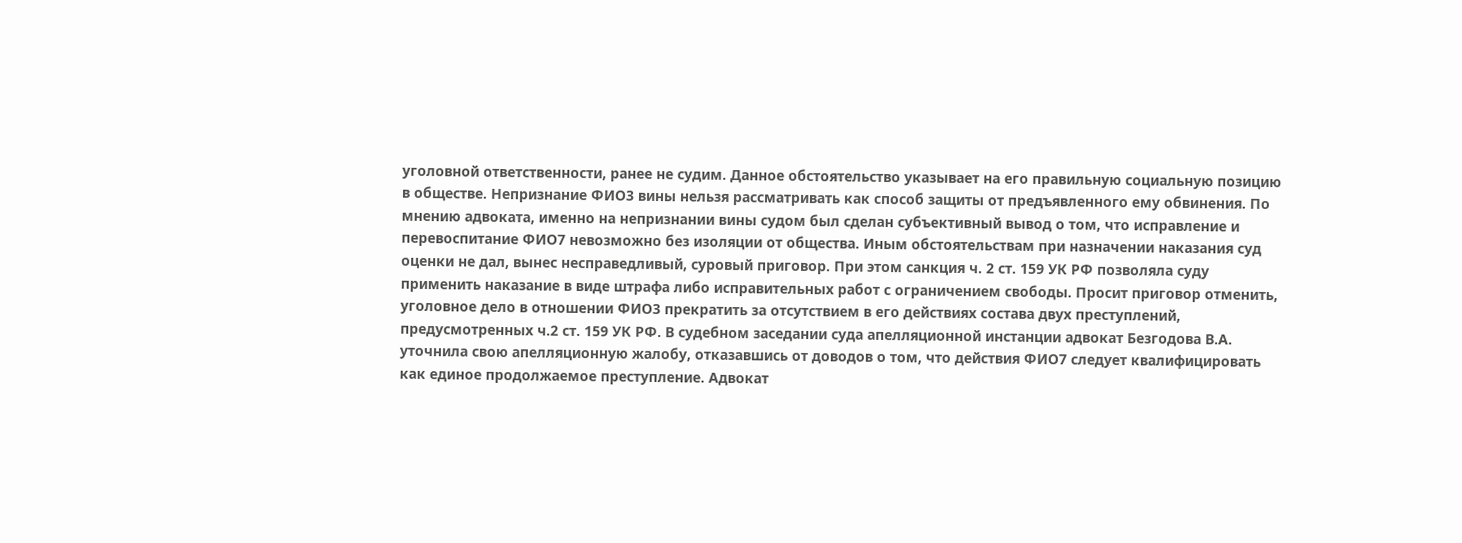уголовной ответственности, ранее не судим. Данное обстоятельство указывает на его правильную социальную позицию в обществе. Непризнание ФИО3 вины нельзя рассматривать как способ защиты от предъявленного ему обвинения. По мнению адвоката, именно на непризнании вины судом был сделан субъективный вывод о том, что исправление и перевоспитание ФИО7 невозможно без изоляции от общества. Иным обстоятельствам при назначении наказания суд оценки не дал, вынес несправедливый, суровый приговор. При этом санкция ч. 2 ст. 159 УК РФ позволяла суду применить наказание в виде штрафа либо исправительных работ с ограничением свободы. Просит приговор отменить, уголовное дело в отношении ФИО3 прекратить за отсутствием в его действиях состава двух преступлений, предусмотренных ч.2 ст. 159 УК РФ. В судебном заседании суда апелляционной инстанции адвокат Безгодова В.А. уточнила свою апелляционную жалобу, отказавшись от доводов о том, что действия ФИО7 следует квалифицировать как единое продолжаемое преступление. Адвокат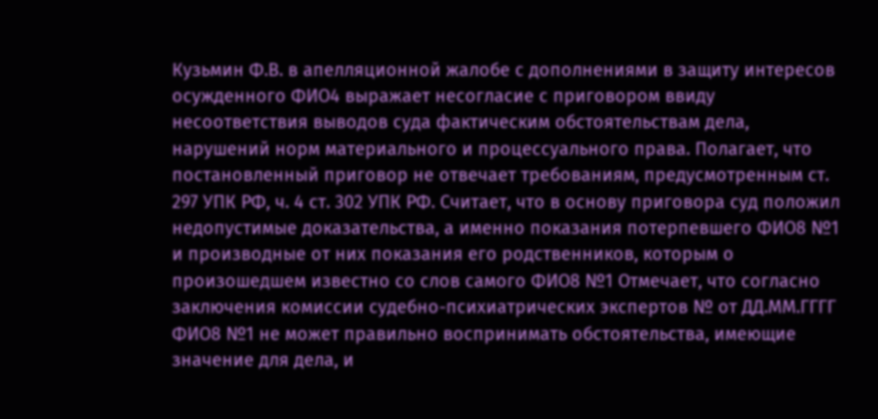Кузьмин Ф.В. в апелляционной жалобе с дополнениями в защиту интересов осужденного ФИО4 выражает несогласие с приговором ввиду несоответствия выводов суда фактическим обстоятельствам дела, нарушений норм материального и процессуального права. Полагает, что постановленный приговор не отвечает требованиям, предусмотренным ст. 297 УПК РФ, ч. 4 ст. 302 УПК РФ. Считает, что в основу приговора суд положил недопустимые доказательства, а именно показания потерпевшего ФИО8 №1 и производные от них показания его родственников, которым о произошедшем известно со слов самого ФИО8 №1 Отмечает, что согласно заключения комиссии судебно-психиатрических экспертов № от ДД.ММ.ГГГГ ФИО8 №1 не может правильно воспринимать обстоятельства, имеющие значение для дела, и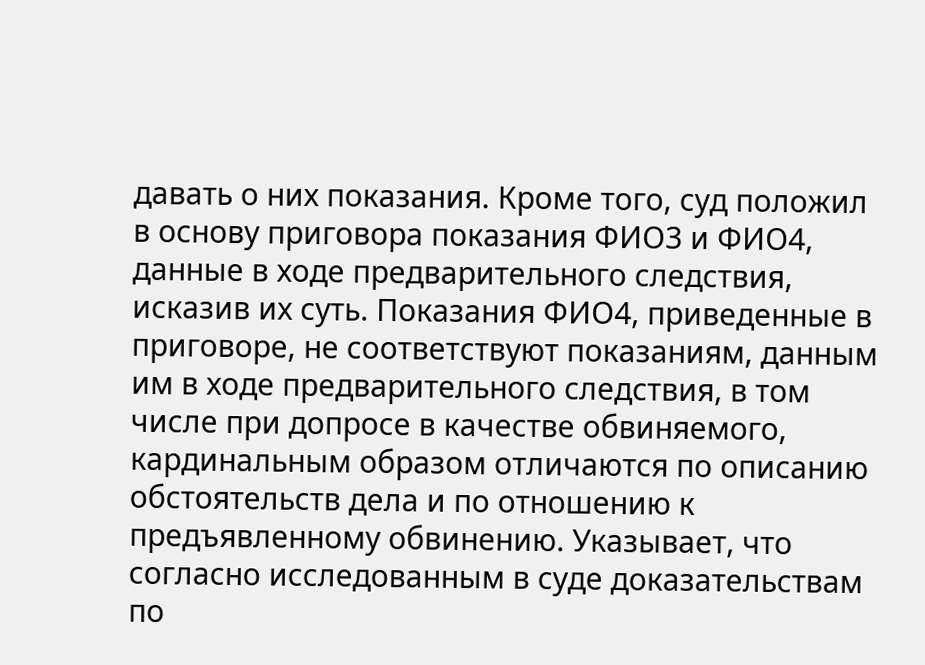давать о них показания. Кроме того, суд положил в основу приговора показания ФИО3 и ФИО4, данные в ходе предварительного следствия, исказив их суть. Показания ФИО4, приведенные в приговоре, не соответствуют показаниям, данным им в ходе предварительного следствия, в том числе при допросе в качестве обвиняемого, кардинальным образом отличаются по описанию обстоятельств дела и по отношению к предъявленному обвинению. Указывает, что согласно исследованным в суде доказательствам по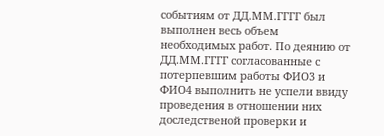событиям от ДД.ММ.ГГГГ был выполнен весь объем необходимых работ. По деянию от ДД.ММ.ГГГГ согласованные с потерпевшим работы ФИО3 и ФИО4 выполнить не успели ввиду проведения в отношении них доследственой проверки и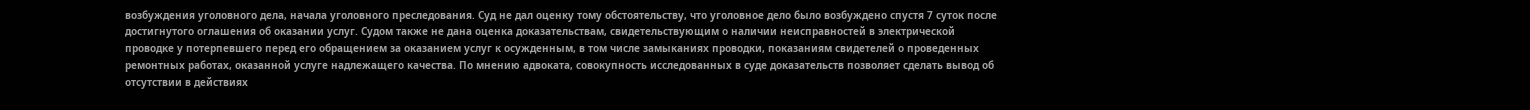возбуждения уголовного дела, начала уголовного преследования. Суд не дал оценку тому обстоятельству, что уголовное дело было возбуждено спустя 7 суток после достигнутого оглашения об оказании услуг. Судом также не дана оценка доказательствам, свидетельствующим о наличии неисправностей в электрической проводке у потерпевшего перед его обращением за оказанием услуг к осужденным, в том числе замыканиях проводки, показаниям свидетелей о проведенных ремонтных работах, оказанной услуге надлежащего качества. По мнению адвоката, совокупность исследованных в суде доказательств позволяет сделать вывод об отсутствии в действиях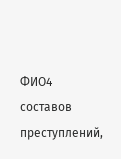ФИО4 составов преступлений,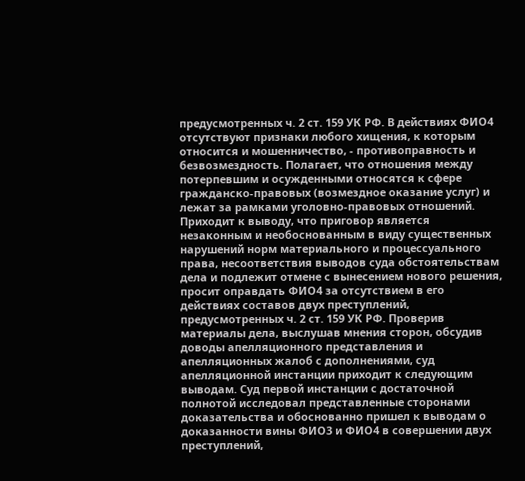предусмотренных ч. 2 ст. 159 УК РФ. В действиях ФИО4 отсутствуют признаки любого хищения, к которым относится и мошенничество, - противоправность и безвозмездность. Полагает, что отношения между потерпевшим и осужденными относятся к сфере гражданско-правовых (возмездное оказание услуг) и лежат за рамками уголовно-правовых отношений. Приходит к выводу, что приговор является незаконным и необоснованным в виду существенных нарушений норм материального и процессуального права, несоответствия выводов суда обстоятельствам дела и подлежит отмене с вынесением нового решения, просит оправдать ФИО4 за отсутствием в его действиях составов двух преступлений, предусмотренных ч. 2 ст. 159 УК РФ. Проверив материалы дела, выслушав мнения сторон, обсудив доводы апелляционного представления и апелляционных жалоб с дополнениями, суд апелляционной инстанции приходит к следующим выводам. Суд первой инстанции с достаточной полнотой исследовал представленные сторонами доказательства и обоснованно пришел к выводам о доказанности вины ФИО3 и ФИО4 в совершении двух преступлений,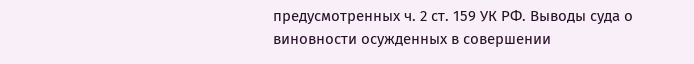предусмотренных ч. 2 ст. 159 УК РФ. Выводы суда о виновности осужденных в совершении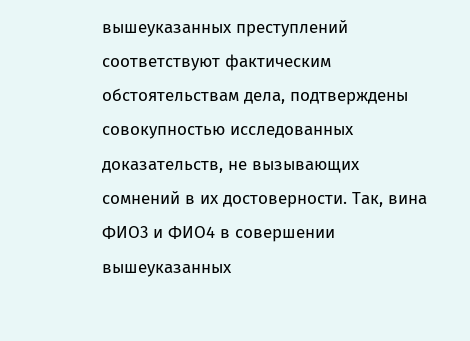вышеуказанных преступлений соответствуют фактическим обстоятельствам дела, подтверждены совокупностью исследованных доказательств, не вызывающих сомнений в их достоверности. Так, вина ФИО3 и ФИО4 в совершении вышеуказанных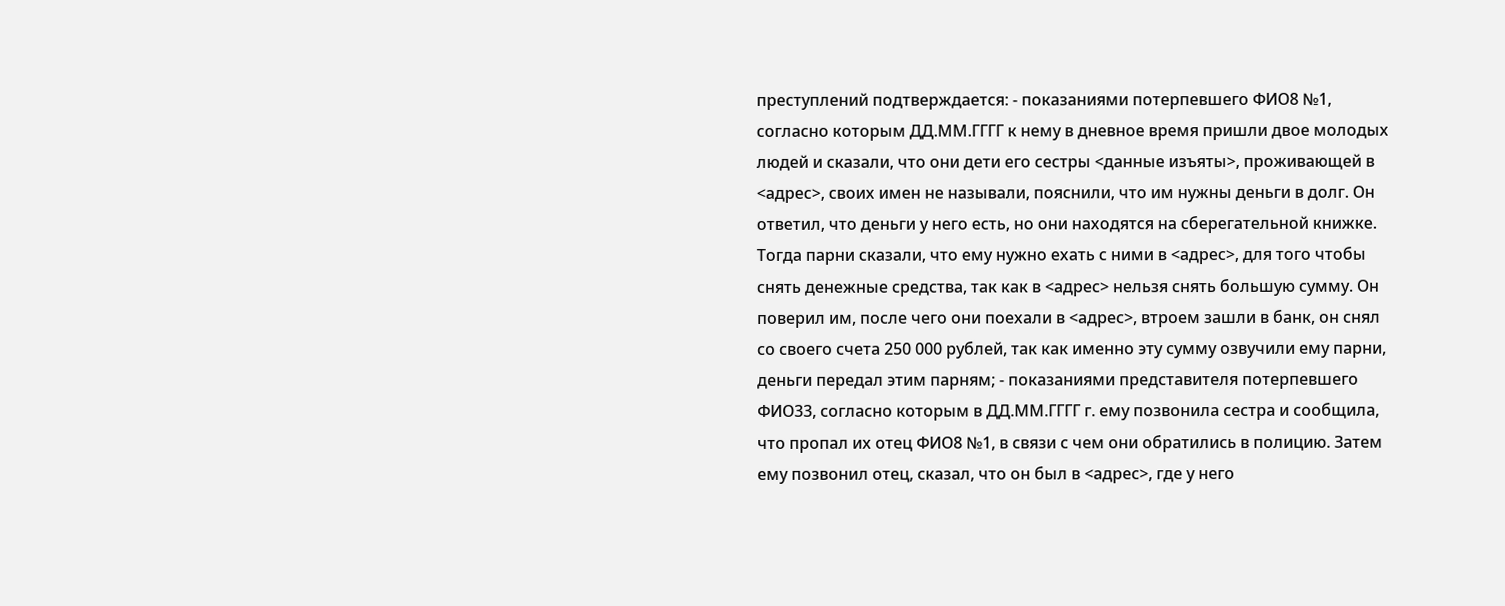преступлений подтверждается: - показаниями потерпевшего ФИО8 №1, согласно которым ДД.ММ.ГГГГ к нему в дневное время пришли двое молодых людей и сказали, что они дети его сестры <данные изъяты>, проживающей в <адрес>, своих имен не называли, пояснили, что им нужны деньги в долг. Он ответил, что деньги у него есть, но они находятся на сберегательной книжке. Тогда парни сказали, что ему нужно ехать с ними в <адрес>, для того чтобы снять денежные средства, так как в <адрес> нельзя снять большую сумму. Он поверил им, после чего они поехали в <адрес>, втроем зашли в банк, он снял со своего счета 250 000 рублей, так как именно эту сумму озвучили ему парни, деньги передал этим парням; - показаниями представителя потерпевшего ФИО33, согласно которым в ДД.ММ.ГГГГ г. ему позвонила сестра и сообщила, что пропал их отец ФИО8 №1, в связи с чем они обратились в полицию. Затем ему позвонил отец, сказал, что он был в <адрес>, где у него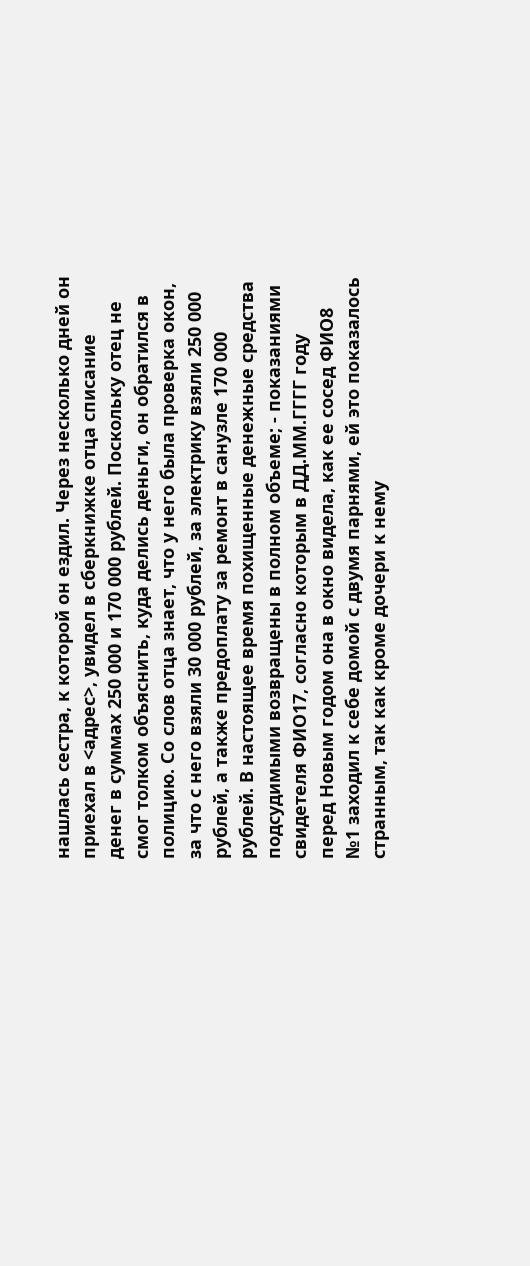нашлась сестра, к которой он ездил. Через несколько дней он приехал в <адрес>, увидел в сберкнижке отца списание денег в суммах 250 000 и 170 000 рублей. Поскольку отец не смог толком объяснить, куда делись деньги, он обратился в полицию. Со слов отца знает, что у него была проверка окон, за что с него взяли 30 000 рублей, за электрику взяли 250 000 рублей, а также предоплату за ремонт в санузле 170 000 рублей. В настоящее время похищенные денежные средства подсудимыми возвращены в полном объеме; - показаниями свидетеля ФИО17, согласно которым в ДД.ММ.ГГГГ году перед Новым годом она в окно видела, как ее сосед ФИО8 №1 заходил к себе домой с двумя парнями, ей это показалось странным, так как кроме дочери к нему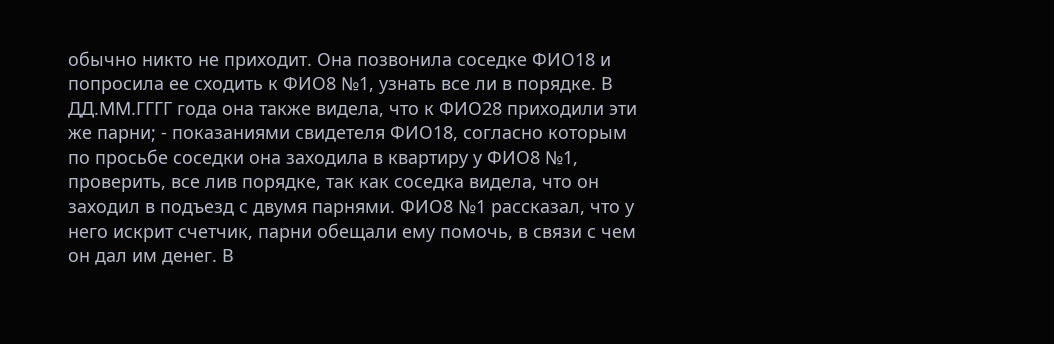обычно никто не приходит. Она позвонила соседке ФИО18 и попросила ее сходить к ФИО8 №1, узнать все ли в порядке. В ДД.ММ.ГГГГ года она также видела, что к ФИО28 приходили эти же парни; - показаниями свидетеля ФИО18, согласно которым по просьбе соседки она заходила в квартиру у ФИО8 №1, проверить, все лив порядке, так как соседка видела, что он заходил в подъезд с двумя парнями. ФИО8 №1 рассказал, что у него искрит счетчик, парни обещали ему помочь, в связи с чем он дал им денег. В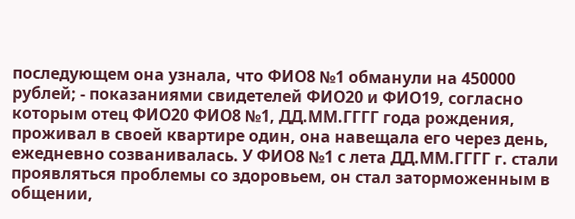последующем она узнала, что ФИО8 №1 обманули на 450000 рублей; - показаниями свидетелей ФИО20 и ФИО19, согласно которым отец ФИО20 ФИО8 №1, ДД.ММ.ГГГГ года рождения, проживал в своей квартире один, она навещала его через день, ежедневно созванивалась. У ФИО8 №1 с лета ДД.ММ.ГГГГ г. стали проявляться проблемы со здоровьем, он стал заторможенным в общении,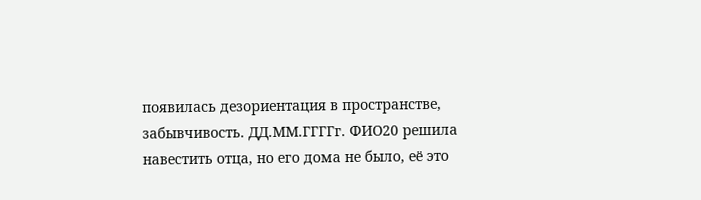появилась дезориентация в пространстве, забывчивость. ДД.ММ.ГГГГг. ФИО20 решила навестить отца, но его дома не было, её это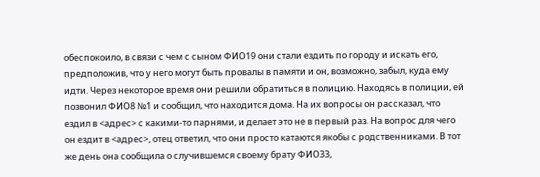обеспокоило, в связи с чем с сыном ФИО19 они стали ездить по городу и искать его, предположив, что у него могут быть провалы в памяти и он, возможно, забыл, куда ему идти. Через некоторое время они решили обратиться в полицию. Находясь в полиции, ей позвонил ФИО8 №1 и сообщил, что находится дома. На их вопросы он рассказал, что ездил в <адрес> с какими-то парнями, и делает это не в первый раз. На вопрос для чего он ездит в <адрес>, отец ответил, что они просто катаются якобы с родственниками. В тот же день она сообщила о случившемся своему брату ФИО33,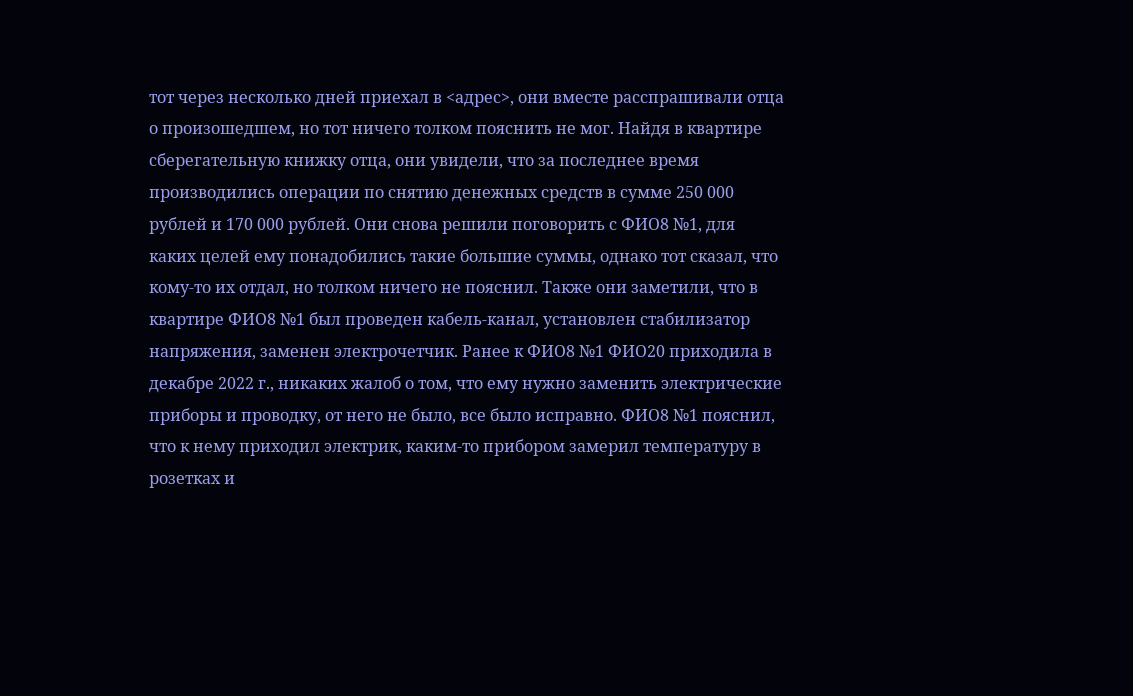тот через несколько дней приехал в <адрес>, они вместе расспрашивали отца о произошедшем, но тот ничего толком пояснить не мог. Найдя в квартире сберегательную книжку отца, они увидели, что за последнее время производились операции по снятию денежных средств в сумме 250 000 рублей и 170 000 рублей. Они снова решили поговорить с ФИО8 №1, для каких целей ему понадобились такие большие суммы, однако тот сказал, что кому-то их отдал, но толком ничего не пояснил. Также они заметили, что в квартире ФИО8 №1 был проведен кабель-канал, установлен стабилизатор напряжения, заменен электрочетчик. Ранее к ФИО8 №1 ФИО20 приходила в декабре 2022 г., никаких жалоб о том, что ему нужно заменить электрические приборы и проводку, от него не было, все было исправно. ФИО8 №1 пояснил, что к нему приходил электрик, каким-то прибором замерил температуру в розетках и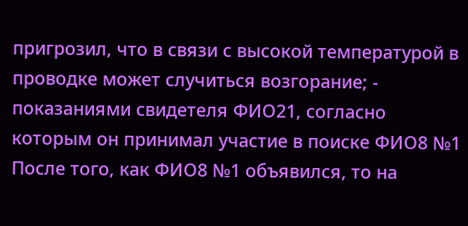пригрозил, что в связи с высокой температурой в проводке может случиться возгорание; - показаниями свидетеля ФИО21, согласно которым он принимал участие в поиске ФИО8 №1 После того, как ФИО8 №1 объявился, то на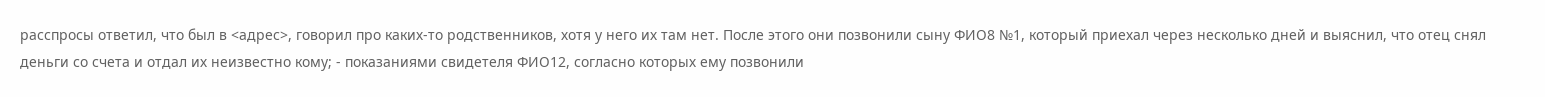расспросы ответил, что был в <адрес>, говорил про каких-то родственников, хотя у него их там нет. После этого они позвонили сыну ФИО8 №1, который приехал через несколько дней и выяснил, что отец снял деньги со счета и отдал их неизвестно кому; - показаниями свидетеля ФИО12, согласно которых ему позвонили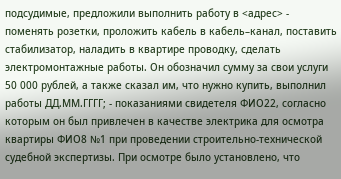подсудимые, предложили выполнить работу в <адрес> - поменять розетки, проложить кабель в кабель–канал, поставить стабилизатор, наладить в квартире проводку, сделать электромонтажные работы. Он обозначил сумму за свои услуги 50 000 рублей, а также сказал им, что нужно купить, выполнил работы ДД.ММ.ГГГГ; - показаниями свидетеля ФИО22, согласно которым он был привлечен в качестве электрика для осмотра квартиры ФИО8 №1 при проведении строительно-технической судебной экспертизы. При осмотре было установлено, что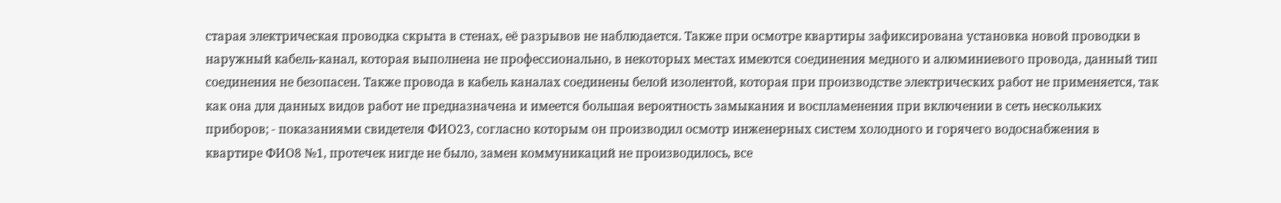старая электрическая проводка скрыта в стенах, её разрывов не наблюдается. Также при осмотре квартиры зафиксирована установка новой проводки в наружный кабель-канал, которая выполнена не профессионально, в некоторых местах имеются соединения медного и алюминиевого провода, данный тип соединения не безопасен. Также провода в кабель каналах соединены белой изолентой, которая при производстве электрических работ не применяется, так как она для данных видов работ не предназначена и имеется большая вероятность замыкания и воспламенения при включении в сеть нескольких приборов; - показаниями свидетеля ФИО23, согласно которым он производил осмотр инженерных систем холодного и горячего водоснабжения в квартире ФИО8 №1, протечек нигде не было, замен коммуникаций не производилось, все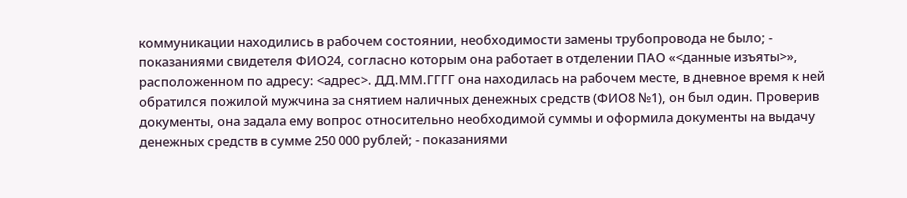коммуникации находились в рабочем состоянии, необходимости замены трубопровода не было; - показаниями свидетеля ФИО24, согласно которым она работает в отделении ПАО «<данные изъяты>», расположенном по адресу: <адрес>. ДД.ММ.ГГГГ она находилась на рабочем месте, в дневное время к ней обратился пожилой мужчина за снятием наличных денежных средств (ФИО8 №1), он был один. Проверив документы, она задала ему вопрос относительно необходимой суммы и оформила документы на выдачу денежных средств в сумме 250 000 рублей; - показаниями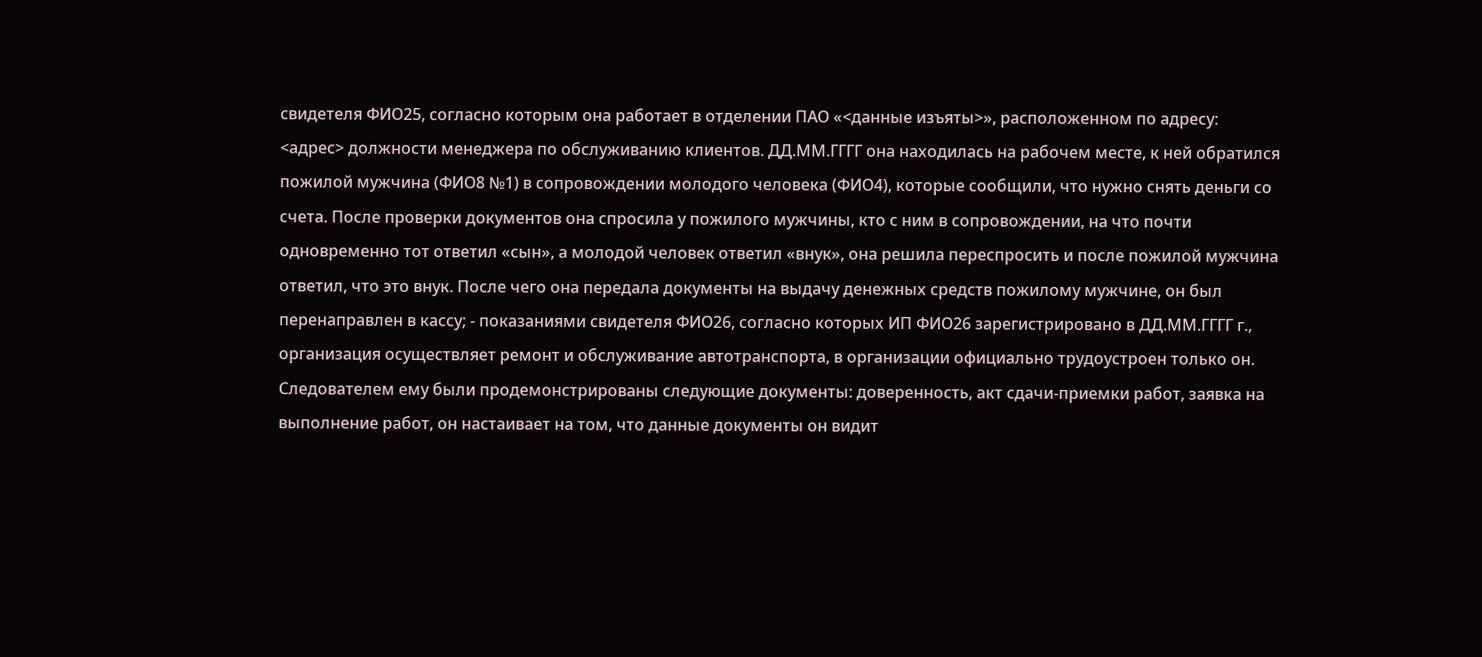свидетеля ФИО25, согласно которым она работает в отделении ПАО «<данные изъяты>», расположенном по адресу: <адрес> должности менеджера по обслуживанию клиентов. ДД.ММ.ГГГГ она находилась на рабочем месте, к ней обратился пожилой мужчина (ФИО8 №1) в сопровождении молодого человека (ФИО4), которые сообщили, что нужно снять деньги со счета. После проверки документов она спросила у пожилого мужчины, кто с ним в сопровождении, на что почти одновременно тот ответил «сын», а молодой человек ответил «внук», она решила переспросить и после пожилой мужчина ответил, что это внук. После чего она передала документы на выдачу денежных средств пожилому мужчине, он был перенаправлен в кассу; - показаниями свидетеля ФИО26, согласно которых ИП ФИО26 зарегистрировано в ДД.ММ.ГГГГ г., организация осуществляет ремонт и обслуживание автотранспорта, в организации официально трудоустроен только он. Следователем ему были продемонстрированы следующие документы: доверенность, акт сдачи-приемки работ, заявка на выполнение работ, он настаивает на том, что данные документы он видит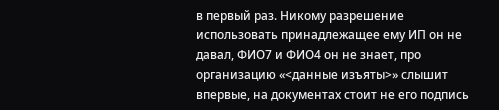в первый раз. Никому разрешение использовать принадлежащее ему ИП он не давал, ФИО7 и ФИО4 он не знает, про организацию «<данные изъяты>» слышит впервые, на документах стоит не его подпись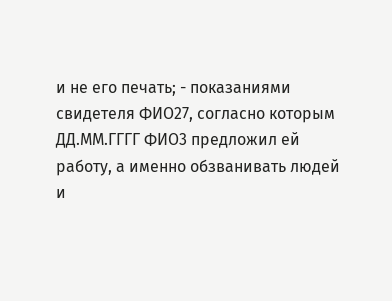и не его печать; - показаниями свидетеля ФИО27, согласно которым ДД.ММ.ГГГГ ФИО3 предложил ей работу, а именно обзванивать людей и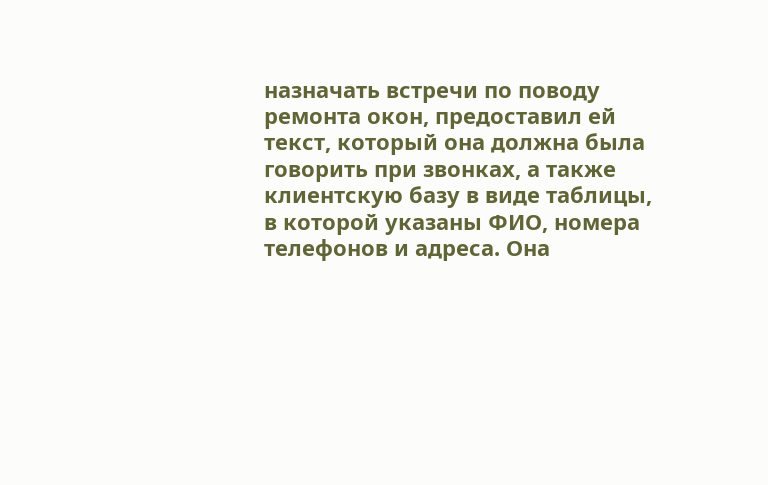назначать встречи по поводу ремонта окон, предоставил ей текст, который она должна была говорить при звонках, а также клиентскую базу в виде таблицы, в которой указаны ФИО, номера телефонов и адреса. Она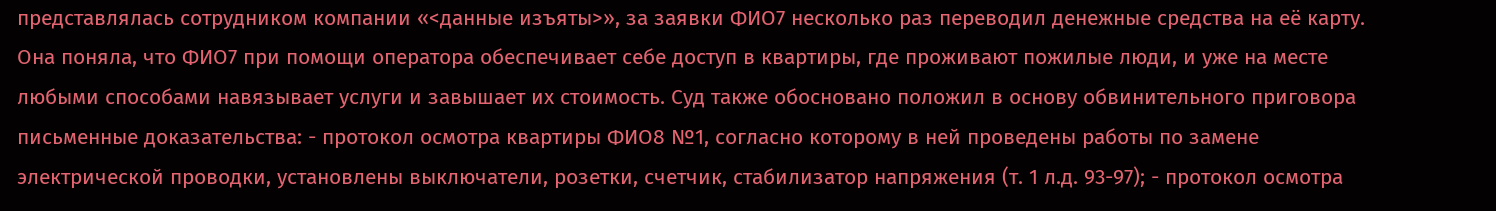представлялась сотрудником компании «<данные изъяты>», за заявки ФИО7 несколько раз переводил денежные средства на её карту. Она поняла, что ФИО7 при помощи оператора обеспечивает себе доступ в квартиры, где проживают пожилые люди, и уже на месте любыми способами навязывает услуги и завышает их стоимость. Суд также обосновано положил в основу обвинительного приговора письменные доказательства: - протокол осмотра квартиры ФИО8 №1, согласно которому в ней проведены работы по замене электрической проводки, установлены выключатели, розетки, счетчик, стабилизатор напряжения (т. 1 л.д. 93-97); - протокол осмотра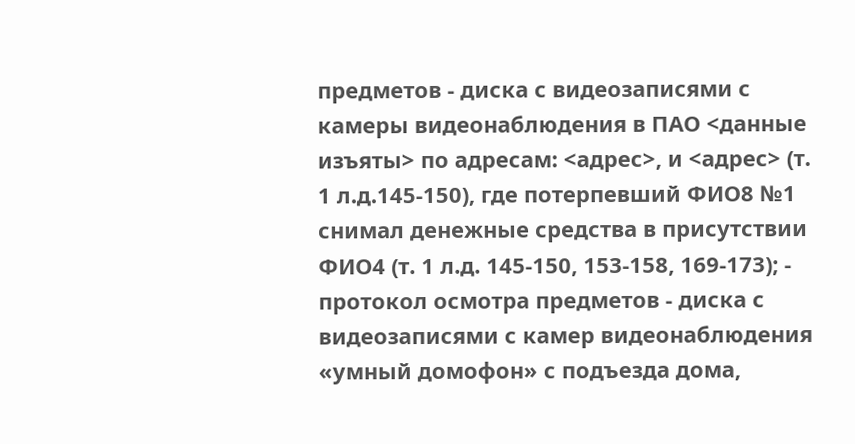предметов - диска с видеозаписями с камеры видеонаблюдения в ПАО <данные изъяты> по адресам: <адрес>, и <адрес> (т. 1 л.д.145-150), где потерпевший ФИО8 №1 снимал денежные средства в присутствии ФИО4 (т. 1 л.д. 145-150, 153-158, 169-173); - протокол осмотра предметов - диска с видеозаписями с камер видеонаблюдения «умный домофон» с подъезда дома,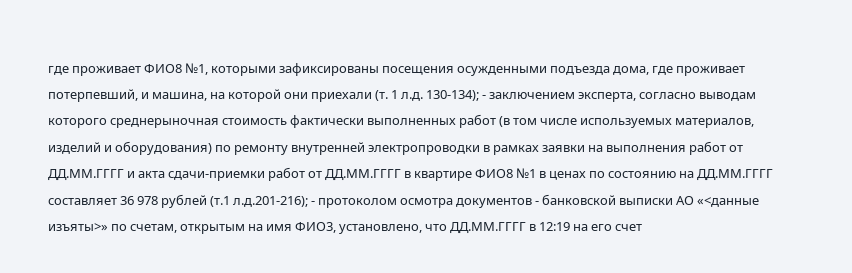где проживает ФИО8 №1, которыми зафиксированы посещения осужденными подъезда дома, где проживает потерпевший, и машина, на которой они приехали (т. 1 л.д. 130-134); - заключением эксперта, согласно выводам которого среднерыночная стоимость фактически выполненных работ (в том числе используемых материалов, изделий и оборудования) по ремонту внутренней электропроводки в рамках заявки на выполнения работ от ДД.ММ.ГГГГ и акта сдачи-приемки работ от ДД.ММ.ГГГГ в квартире ФИО8 №1 в ценах по состоянию на ДД.ММ.ГГГГ составляет 36 978 рублей (т.1 л.д.201-216); - протоколом осмотра документов - банковской выписки АО «<данные изъяты>» по счетам, открытым на имя ФИО3, установлено, что ДД.ММ.ГГГГ в 12:19 на его счет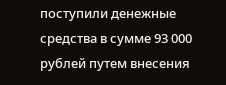поступили денежные средства в сумме 93 000 рублей путем внесения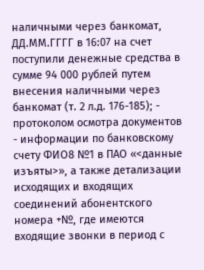наличными через банкомат, ДД.ММ.ГГГГ в 16:07 на счет поступили денежные средства в сумме 94 000 рублей путем внесения наличными через банкомат (т. 2 л.д. 176-185); - протоколом осмотра документов - информации по банковскому счету ФИО8 №1 в ПАО «<данные изъяты>», а также детализации исходящих и входящих соединений абонентского номера +№, где имеются входящие звонки в период с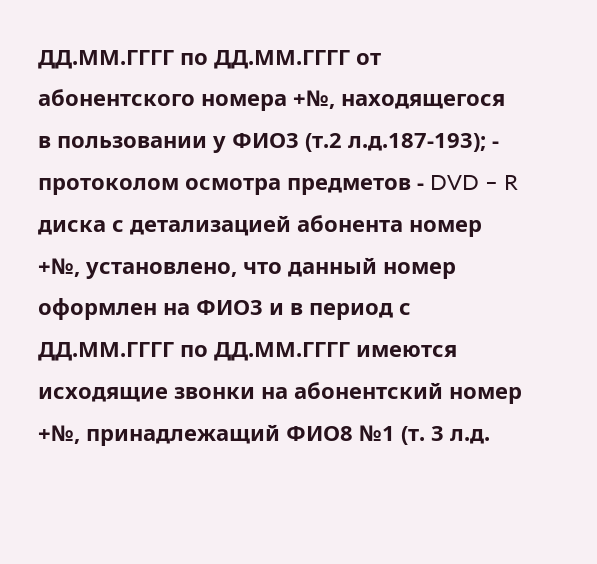ДД.ММ.ГГГГ по ДД.ММ.ГГГГ от абонентского номера +№, находящегося в пользовании у ФИО3 (т.2 л.д.187-193); - протоколом осмотра предметов - DVD – R диска с детализацией абонента номер +№, установлено, что данный номер оформлен на ФИО3 и в период с ДД.ММ.ГГГГ по ДД.ММ.ГГГГ имеются исходящие звонки на абонентский номер +№, принадлежащий ФИО8 №1 (т. 3 л.д.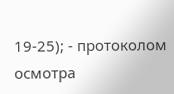19-25); - протоколом осмотра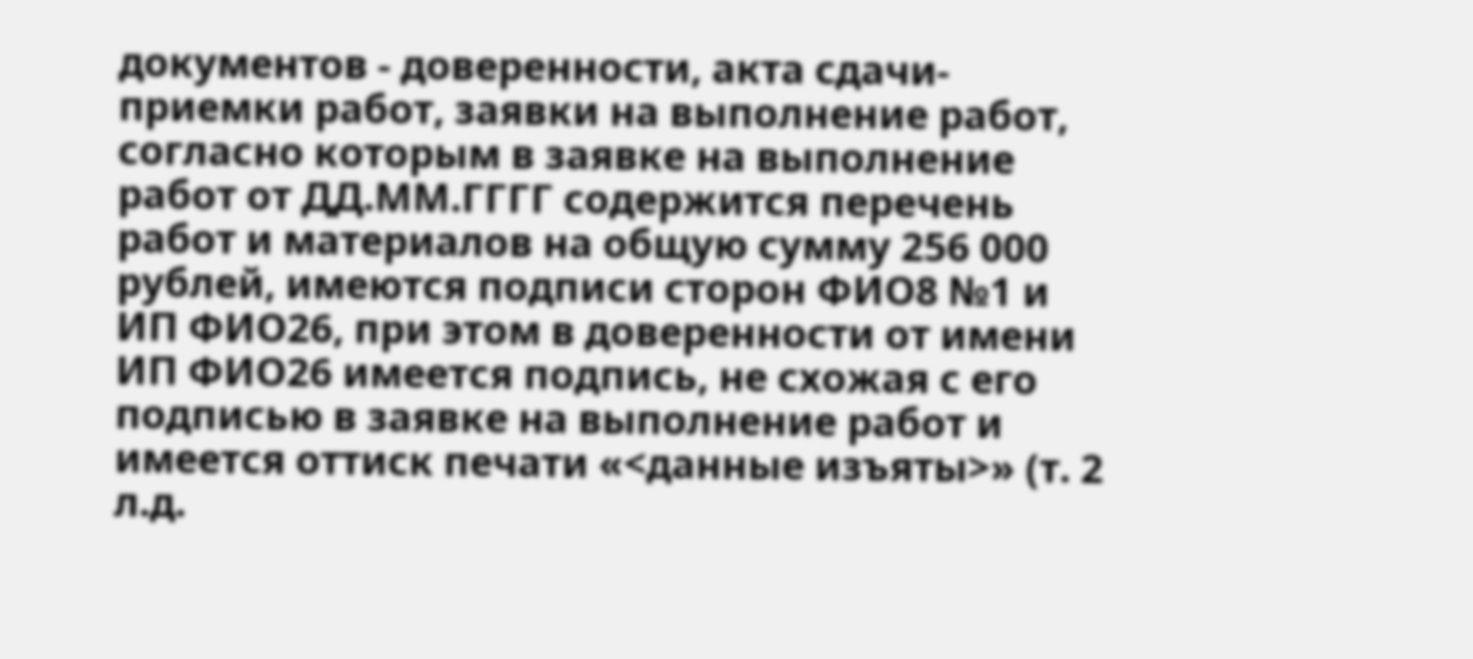документов - доверенности, акта сдачи-приемки работ, заявки на выполнение работ, согласно которым в заявке на выполнение работ от ДД.ММ.ГГГГ содержится перечень работ и материалов на общую сумму 256 000 рублей, имеются подписи сторон ФИО8 №1 и ИП ФИО26, при этом в доверенности от имени ИП ФИО26 имеется подпись, не схожая с его подписью в заявке на выполнение работ и имеется оттиск печати «<данные изъяты>» (т. 2 л.д.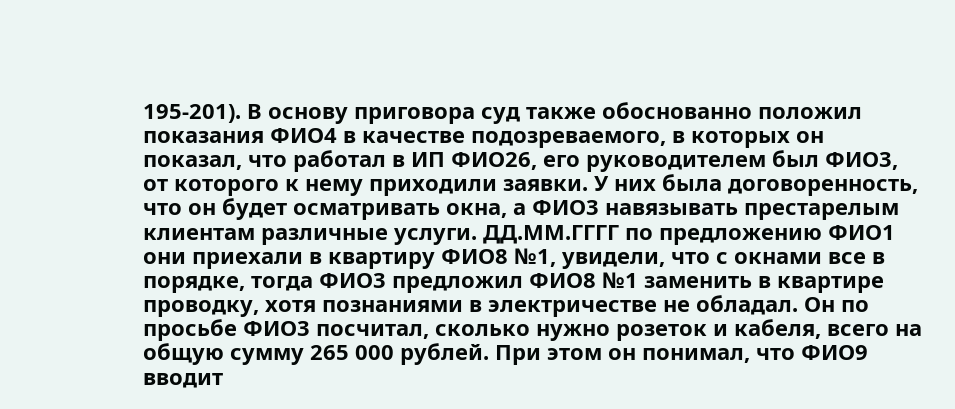195-201). В основу приговора суд также обоснованно положил показания ФИО4 в качестве подозреваемого, в которых он показал, что работал в ИП ФИО26, его руководителем был ФИО3, от которого к нему приходили заявки. У них была договоренность, что он будет осматривать окна, а ФИО3 навязывать престарелым клиентам различные услуги. ДД.ММ.ГГГГ по предложению ФИО1 они приехали в квартиру ФИО8 №1, увидели, что с окнами все в порядке, тогда ФИО3 предложил ФИО8 №1 заменить в квартире проводку, хотя познаниями в электричестве не обладал. Он по просьбе ФИО3 посчитал, сколько нужно розеток и кабеля, всего на общую сумму 265 000 рублей. При этом он понимал, что ФИО9 вводит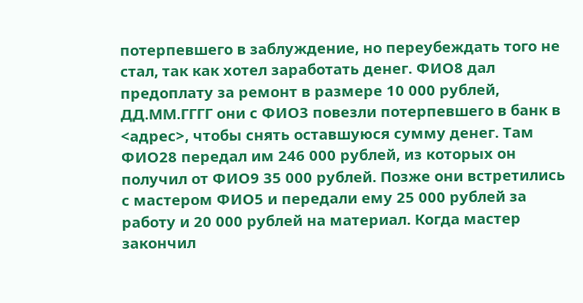потерпевшего в заблуждение, но переубеждать того не стал, так как хотел заработать денег. ФИО8 дал предоплату за ремонт в размере 10 000 рублей, ДД.ММ.ГГГГ они с ФИО3 повезли потерпевшего в банк в <адрес>, чтобы снять оставшуюся сумму денег. Там ФИО28 передал им 246 000 рублей, из которых он получил от ФИО9 35 000 рублей. Позже они встретились с мастером ФИО5 и передали ему 25 000 рублей за работу и 20 000 рублей на материал. Когда мастер закончил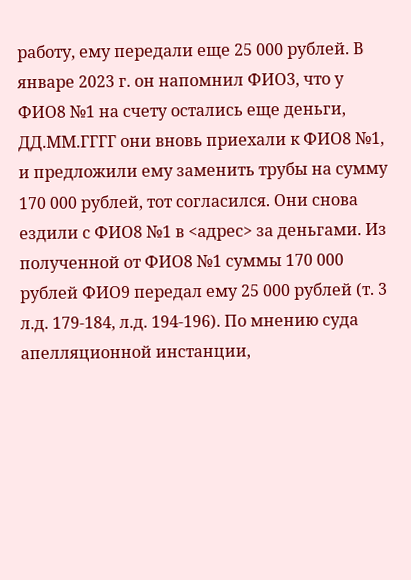работу, ему передали еще 25 000 рублей. В январе 2023 г. он напомнил ФИО3, что у ФИО8 №1 на счету остались еще деньги, ДД.ММ.ГГГГ они вновь приехали к ФИО8 №1, и предложили ему заменить трубы на сумму 170 000 рублей, тот согласился. Они снова ездили с ФИО8 №1 в <адрес> за деньгами. Из полученной от ФИО8 №1 суммы 170 000 рублей ФИО9 передал ему 25 000 рублей (т. 3 л.д. 179-184, л.д. 194-196). По мнению суда апелляционной инстанции,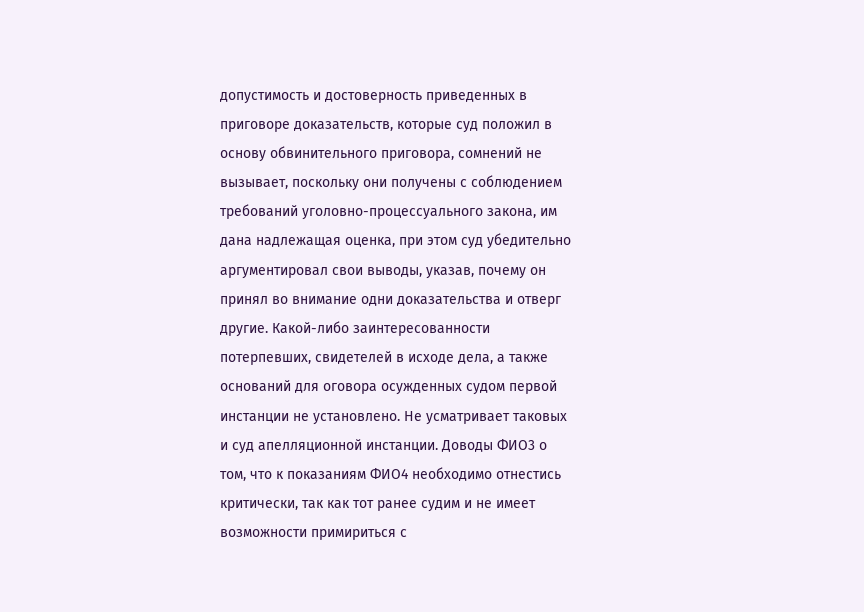допустимость и достоверность приведенных в приговоре доказательств, которые суд положил в основу обвинительного приговора, сомнений не вызывает, поскольку они получены с соблюдением требований уголовно-процессуального закона, им дана надлежащая оценка, при этом суд убедительно аргументировал свои выводы, указав, почему он принял во внимание одни доказательства и отверг другие. Какой-либо заинтересованности потерпевших, свидетелей в исходе дела, а также оснований для оговора осужденных судом первой инстанции не установлено. Не усматривает таковых и суд апелляционной инстанции. Доводы ФИО3 о том, что к показаниям ФИО4 необходимо отнестись критически, так как тот ранее судим и не имеет возможности примириться с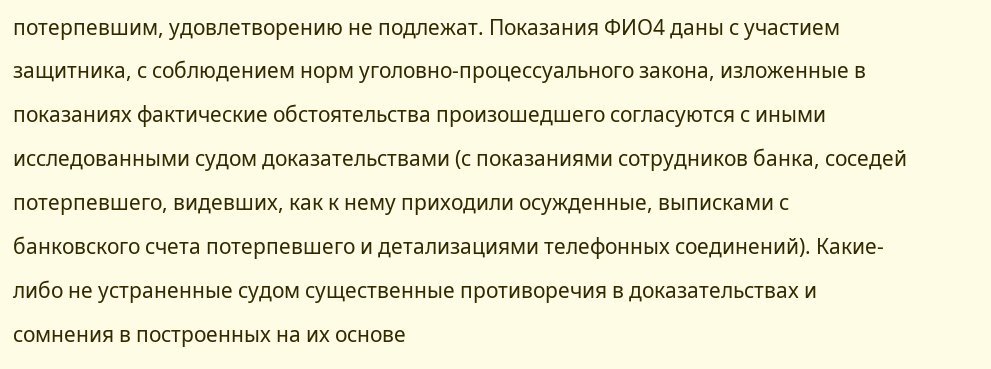потерпевшим, удовлетворению не подлежат. Показания ФИО4 даны с участием защитника, с соблюдением норм уголовно-процессуального закона, изложенные в показаниях фактические обстоятельства произошедшего согласуются с иными исследованными судом доказательствами (с показаниями сотрудников банка, соседей потерпевшего, видевших, как к нему приходили осужденные, выписками с банковского счета потерпевшего и детализациями телефонных соединений). Какие-либо не устраненные судом существенные противоречия в доказательствах и сомнения в построенных на их основе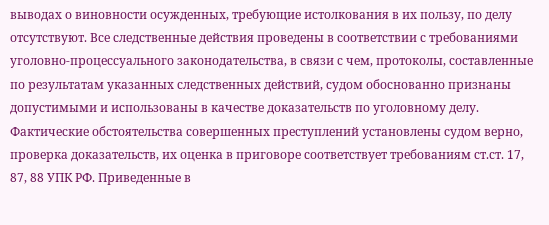выводах о виновности осужденных, требующие истолкования в их пользу, по делу отсутствуют. Все следственные действия проведены в соответствии с требованиями уголовно-процессуального законодательства, в связи с чем, протоколы, составленные по результатам указанных следственных действий, судом обоснованно признаны допустимыми и использованы в качестве доказательств по уголовному делу. Фактические обстоятельства совершенных преступлений установлены судом верно, проверка доказательств, их оценка в приговоре соответствует требованиям ст.ст. 17, 87, 88 УПК РФ. Приведенные в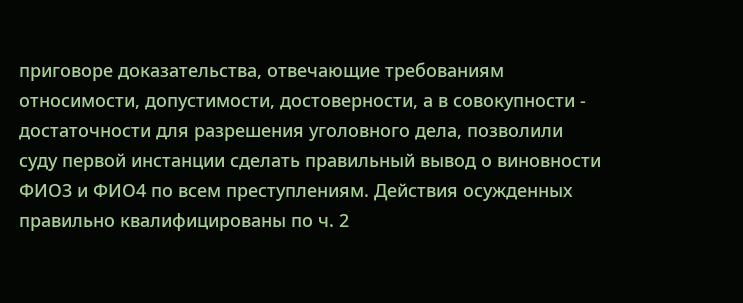приговоре доказательства, отвечающие требованиям относимости, допустимости, достоверности, а в совокупности - достаточности для разрешения уголовного дела, позволили суду первой инстанции сделать правильный вывод о виновности ФИО3 и ФИО4 по всем преступлениям. Действия осужденных правильно квалифицированы по ч. 2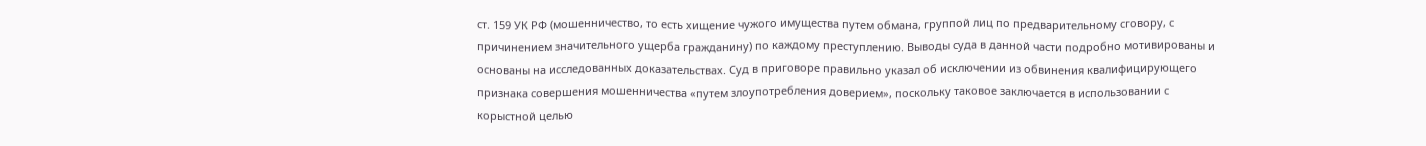ст. 159 УК РФ (мошенничество, то есть хищение чужого имущества путем обмана, группой лиц по предварительному сговору, с причинением значительного ущерба гражданину) по каждому преступлению. Выводы суда в данной части подробно мотивированы и основаны на исследованных доказательствах. Суд в приговоре правильно указал об исключении из обвинения квалифицирующего признака совершения мошенничества «путем злоупотребления доверием», поскольку таковое заключается в использовании с корыстной целью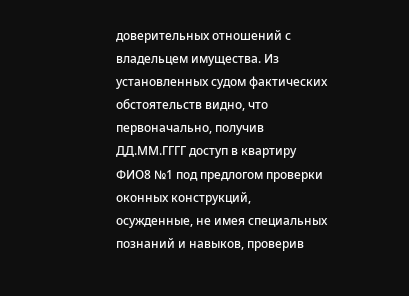доверительных отношений с владельцем имущества. Из установленных судом фактических обстоятельств видно, что первоначально, получив ДД.ММ.ГГГГ доступ в квартиру ФИО8 №1 под предлогом проверки оконных конструкций, осужденные, не имея специальных познаний и навыков, проверив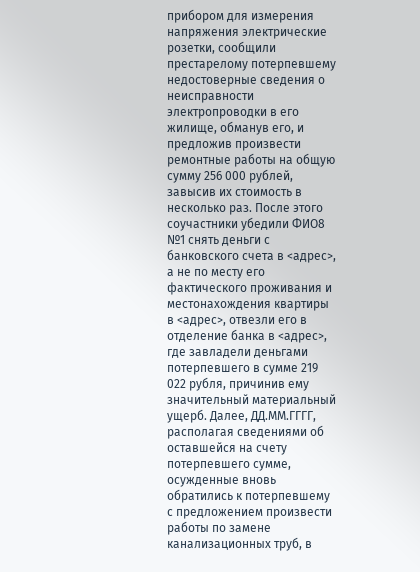прибором для измерения напряжения электрические розетки, сообщили престарелому потерпевшему недостоверные сведения о неисправности электропроводки в его жилище, обманув его, и предложив произвести ремонтные работы на общую сумму 256 000 рублей, завысив их стоимость в несколько раз. После этого соучастники убедили ФИО8 №1 снять деньги с банковского счета в <адрес>, а не по месту его фактического проживания и местонахождения квартиры в <адрес>, отвезли его в отделение банка в <адрес>, где завладели деньгами потерпевшего в сумме 219 022 рубля, причинив ему значительный материальный ущерб. Далее, ДД.ММ.ГГГГ, располагая сведениями об оставшейся на счету потерпевшего сумме, осужденные вновь обратились к потерпевшему с предложением произвести работы по замене канализационных труб, в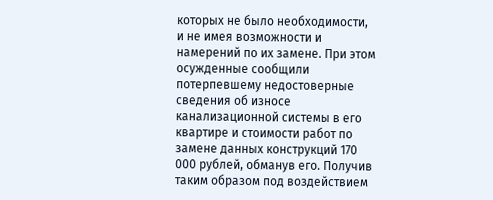которых не было необходимости, и не имея возможности и намерений по их замене. При этом осужденные сообщили потерпевшему недостоверные сведения об износе канализационной системы в его квартире и стоимости работ по замене данных конструкций 170 000 рублей, обманув его. Получив таким образом под воздействием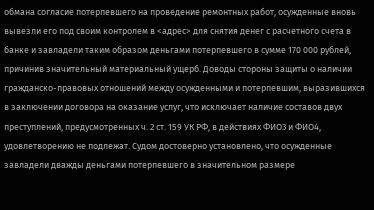обмана согласие потерпевшего на проведение ремонтных работ, осужденные вновь вывезли его под своим контролем в <адрес> для снятия денег с расчетного счета в банке и завладели таким образом деньгами потерпевшего в сумме 170 000 рублей, причинив значительный материальный ущерб. Доводы стороны защиты о наличии гражданско-правовых отношений между осужденными и потерпевшим, выразившихся в заключении договора на оказание услуг, что исключает наличие составов двух преступлений, предусмотренных ч. 2 ст. 159 УК РФ, в действиях ФИО3 и ФИО4, удовлетворению не подлежат. Судом достоверно установлено, что осужденные завладели дважды деньгами потерпевшего в значительном размере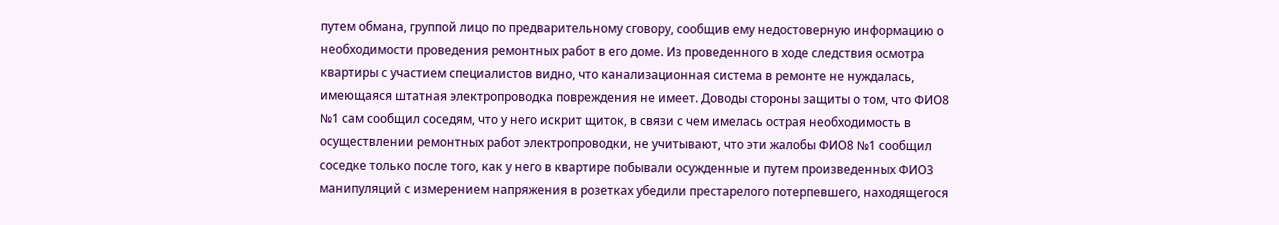путем обмана, группой лицо по предварительному сговору, сообщив ему недостоверную информацию о необходимости проведения ремонтных работ в его доме. Из проведенного в ходе следствия осмотра квартиры с участием специалистов видно, что канализационная система в ремонте не нуждалась, имеющаяся штатная электропроводка повреждения не имеет. Доводы стороны защиты о том, что ФИО8 №1 сам сообщил соседям, что у него искрит щиток, в связи с чем имелась острая необходимость в осуществлении ремонтных работ электропроводки, не учитывают, что эти жалобы ФИО8 №1 сообщил соседке только после того, как у него в квартире побывали осужденные и путем произведенных ФИО3 манипуляций с измерением напряжения в розетках убедили престарелого потерпевшего, находящегося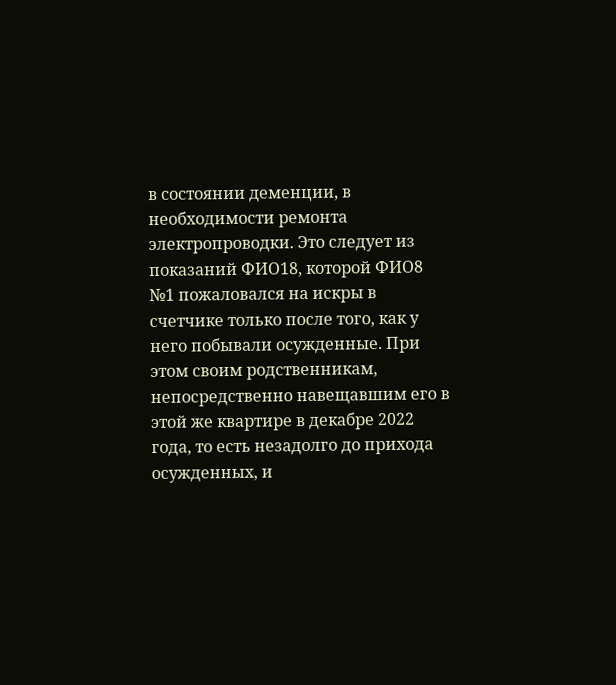в состоянии деменции, в необходимости ремонта электропроводки. Это следует из показаний ФИО18, которой ФИО8 №1 пожаловался на искры в счетчике только после того, как у него побывали осужденные. При этом своим родственникам, непосредственно навещавшим его в этой же квартире в декабре 2022 года, то есть незадолго до прихода осужденных, и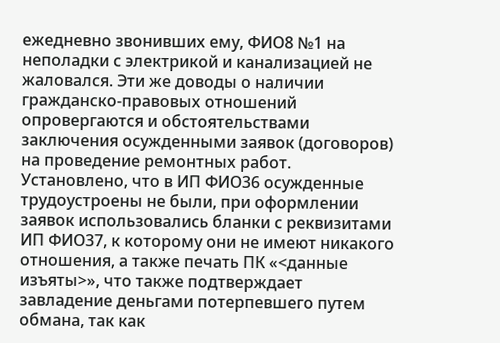ежедневно звонивших ему, ФИО8 №1 на неполадки с электрикой и канализацией не жаловался. Эти же доводы о наличии гражданско-правовых отношений опровергаются и обстоятельствами заключения осужденными заявок (договоров) на проведение ремонтных работ. Установлено, что в ИП ФИО36 осужденные трудоустроены не были, при оформлении заявок использовались бланки с реквизитами ИП ФИО37, к которому они не имеют никакого отношения, а также печать ПК «<данные изъяты>», что также подтверждает завладение деньгами потерпевшего путем обмана, так как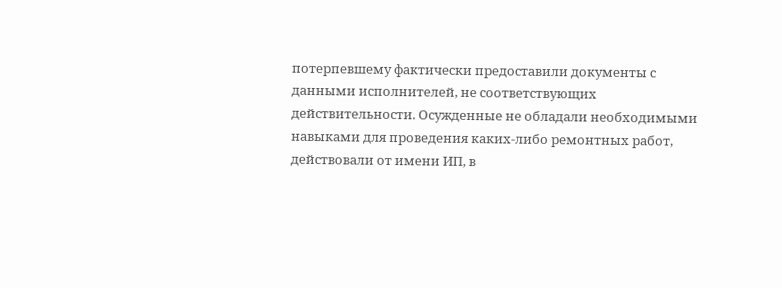потерпевшему фактически предоставили документы с данными исполнителей, не соответствующих действительности. Осужденные не обладали необходимыми навыками для проведения каких-либо ремонтных работ, действовали от имени ИП, в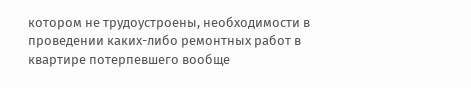котором не трудоустроены, необходимости в проведении каких-либо ремонтных работ в квартире потерпевшего вообще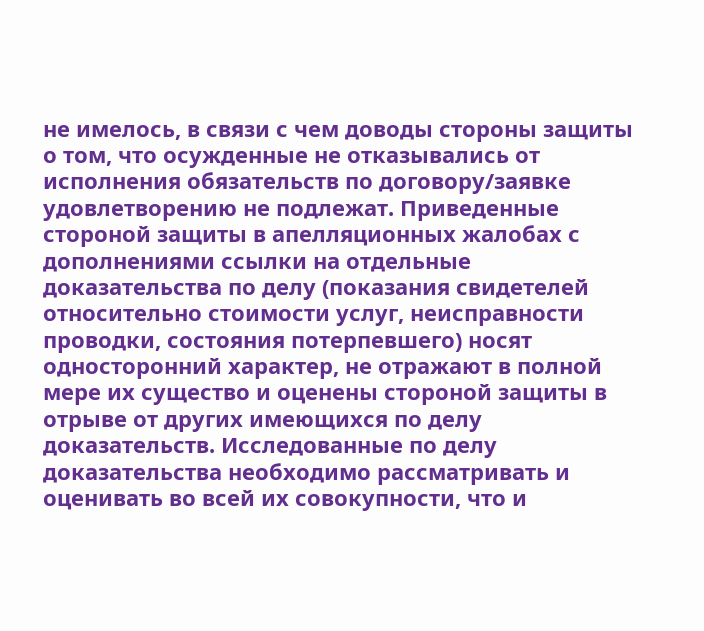не имелось, в связи с чем доводы стороны защиты о том, что осужденные не отказывались от исполнения обязательств по договору/заявке удовлетворению не подлежат. Приведенные стороной защиты в апелляционных жалобах с дополнениями ссылки на отдельные доказательства по делу (показания свидетелей относительно стоимости услуг, неисправности проводки, состояния потерпевшего) носят односторонний характер, не отражают в полной мере их существо и оценены стороной защиты в отрыве от других имеющихся по делу доказательств. Исследованные по делу доказательства необходимо рассматривать и оценивать во всей их совокупности, что и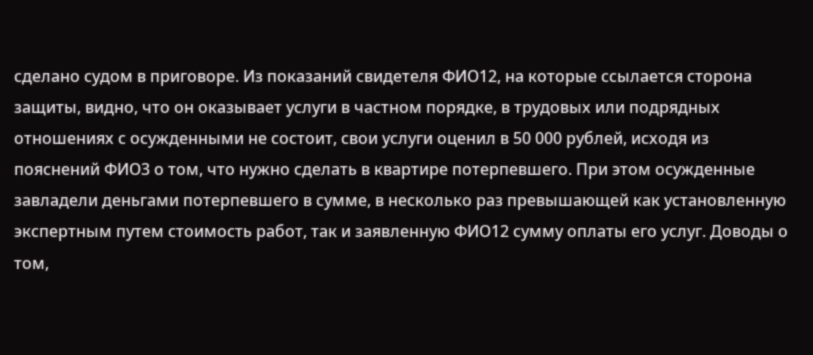сделано судом в приговоре. Из показаний свидетеля ФИО12, на которые ссылается сторона защиты, видно, что он оказывает услуги в частном порядке, в трудовых или подрядных отношениях с осужденными не состоит, свои услуги оценил в 50 000 рублей, исходя из пояснений ФИО3 о том, что нужно сделать в квартире потерпевшего. При этом осужденные завладели деньгами потерпевшего в сумме, в несколько раз превышающей как установленную экспертным путем стоимость работ, так и заявленную ФИО12 сумму оплаты его услуг. Доводы о том,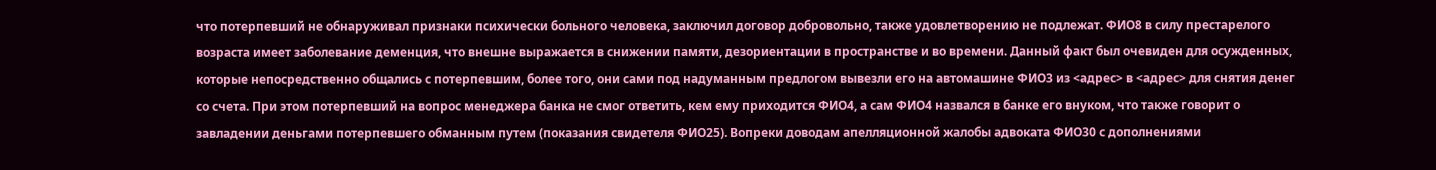что потерпевший не обнаруживал признаки психически больного человека, заключил договор добровольно, также удовлетворению не подлежат. ФИО8 в силу престарелого возраста имеет заболевание деменция, что внешне выражается в снижении памяти, дезориентации в пространстве и во времени. Данный факт был очевиден для осужденных, которые непосредственно общались с потерпевшим, более того, они сами под надуманным предлогом вывезли его на автомашине ФИО3 из <адрес> в <адрес> для снятия денег со счета. При этом потерпевший на вопрос менеджера банка не смог ответить, кем ему приходится ФИО4, а сам ФИО4 назвался в банке его внуком, что также говорит о завладении деньгами потерпевшего обманным путем (показания свидетеля ФИО25). Вопреки доводам апелляционной жалобы адвоката ФИО30 с дополнениями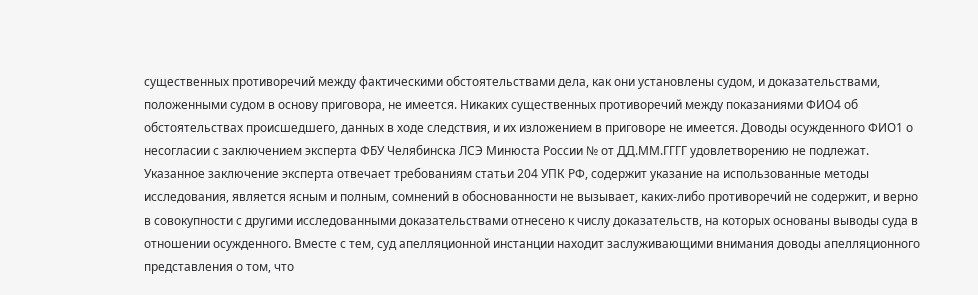существенных противоречий между фактическими обстоятельствами дела, как они установлены судом, и доказательствами, положенными судом в основу приговора, не имеется. Никаких существенных противоречий между показаниями ФИО4 об обстоятельствах происшедшего, данных в ходе следствия, и их изложением в приговоре не имеется. Доводы осужденного ФИО1 о несогласии с заключением эксперта ФБУ Челябинска ЛСЭ Минюста России № от ДД.ММ.ГГГГ удовлетворению не подлежат. Указанное заключение эксперта отвечает требованиям статьи 204 УПК РФ, содержит указание на использованные методы исследования, является ясным и полным, сомнений в обоснованности не вызывает, каких-либо противоречий не содержит, и верно в совокупности с другими исследованными доказательствами отнесено к числу доказательств, на которых основаны выводы суда в отношении осужденного. Вместе с тем, суд апелляционной инстанции находит заслуживающими внимания доводы апелляционного представления о том, что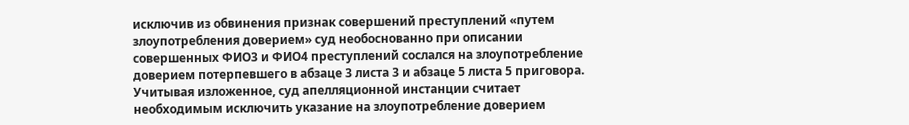исключив из обвинения признак совершений преступлений «путем злоупотребления доверием» суд необоснованно при описании совершенных ФИО3 и ФИО4 преступлений сослался на злоупотребление доверием потерпевшего в абзаце 3 листа 3 и абзаце 5 листа 5 приговора. Учитывая изложенное, суд апелляционной инстанции считает необходимым исключить указание на злоупотребление доверием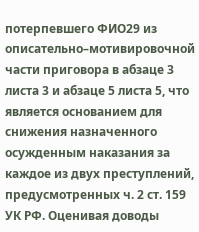потерпевшего ФИО29 из описательно–мотивировочной части приговора в абзаце 3 листа 3 и абзаце 5 листа 5, что является основанием для снижения назначенного осужденным наказания за каждое из двух преступлений, предусмотренных ч. 2 ст. 159 УК РФ. Оценивая доводы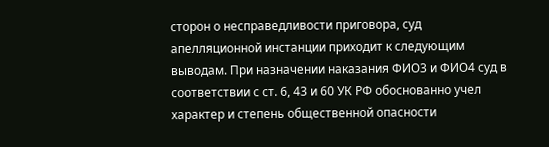сторон о несправедливости приговора, суд апелляционной инстанции приходит к следующим выводам. При назначении наказания ФИО3 и ФИО4 суд в соответствии с ст. 6, 43 и 60 УК РФ обоснованно учел характер и степень общественной опасности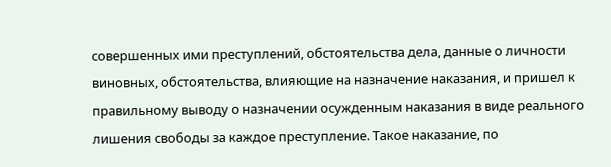совершенных ими преступлений, обстоятельства дела, данные о личности виновных, обстоятельства, влияющие на назначение наказания, и пришел к правильному выводу о назначении осужденным наказания в виде реального лишения свободы за каждое преступление. Такое наказание, по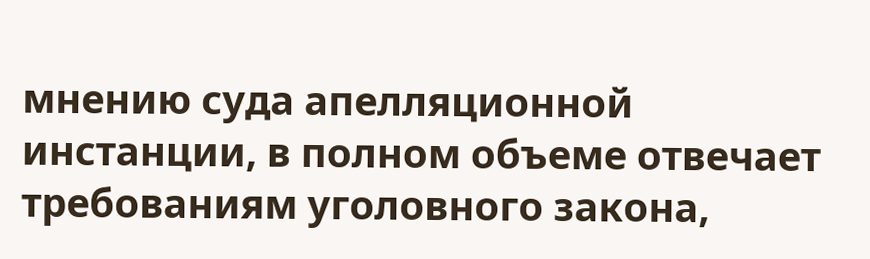мнению суда апелляционной инстанции, в полном объеме отвечает требованиям уголовного закона,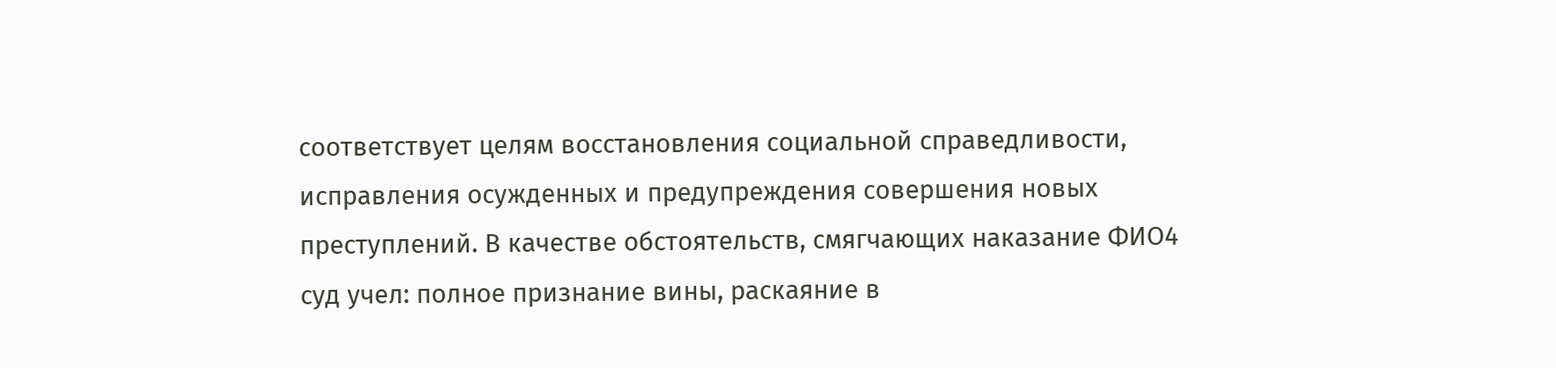соответствует целям восстановления социальной справедливости, исправления осужденных и предупреждения совершения новых преступлений. В качестве обстоятельств, смягчающих наказание ФИО4 суд учел: полное признание вины, раскаяние в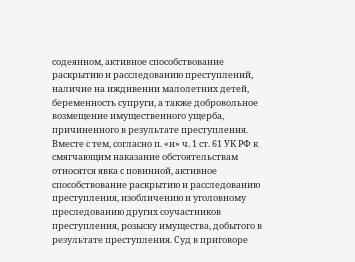содеянном, активное способствование раскрытию и расследованию преступлений, наличие на иждивении малолетних детей, беременность супруги, а также добровольное возмещение имущественного ущерба, причиненного в результате преступления. Вместе с тем, согласно п. «и» ч. 1 ст. 61 УК РФ к смягчающим наказание обстоятельствам относятся явка с повинной, активное способствование раскрытию и расследованию преступления, изобличению и уголовному преследованию других соучастников преступления, розыску имущества, добытого в результате преступления. Суд в приговоре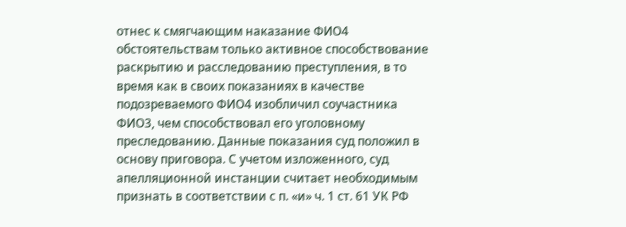отнес к смягчающим наказание ФИО4 обстоятельствам только активное способствование раскрытию и расследованию преступления, в то время как в своих показаниях в качестве подозреваемого ФИО4 изобличил соучастника ФИО3, чем способствовал его уголовному преследованию. Данные показания суд положил в основу приговора. С учетом изложенного, суд апелляционной инстанции считает необходимым признать в соответствии с п. «и» ч. 1 ст. 61 УК РФ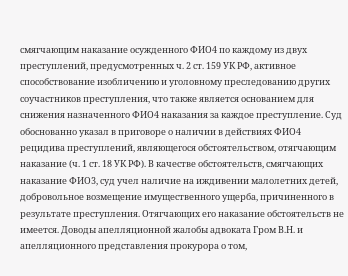смягчающим наказание осужденного ФИО4 по каждому из двух преступлений, предусмотренных ч. 2 ст. 159 УК РФ, активное способствование изобличению и уголовному преследованию других соучастников преступления, что также является основанием для снижения назначенного ФИО4 наказания за каждое преступление. Суд обоснованно указал в приговоре о наличии в действиях ФИО4 рецидива преступлений, являющегося обстоятельством, отягчающим наказание (ч. 1 ст. 18 УК РФ). В качестве обстоятельств, смягчающих наказание ФИО3, суд учел наличие на иждивении малолетних детей, добровольное возмещение имущественного ущерба, причиненного в результате преступления. Отягчающих его наказание обстоятельств не имеется. Доводы апелляционной жалобы адвоката Гром В.Н. и апелляционного представления прокурора о том,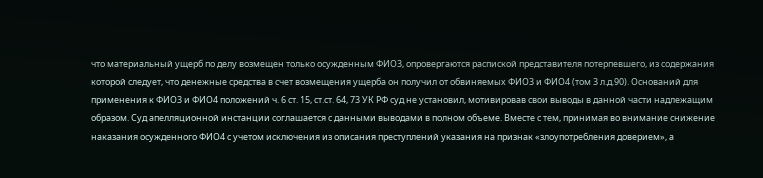что материальный ущерб по делу возмещен только осужденным ФИО3, опровергаются распиской представителя потерпевшего, из содержания которой следует, что денежные средства в счет возмещения ущерба он получил от обвиняемых ФИО3 и ФИО4 (том 3 л.д.90). Оснований для применения к ФИО3 и ФИО4 положений ч. 6 ст. 15, ст.ст. 64, 73 УК РФ суд не установил, мотивировав свои выводы в данной части надлежащим образом. Суд апелляционной инстанции соглашается с данными выводами в полном объеме. Вместе с тем, принимая во внимание снижение наказания осужденного ФИО4 с учетом исключения из описания преступлений указания на признак «злоупотребления доверием», а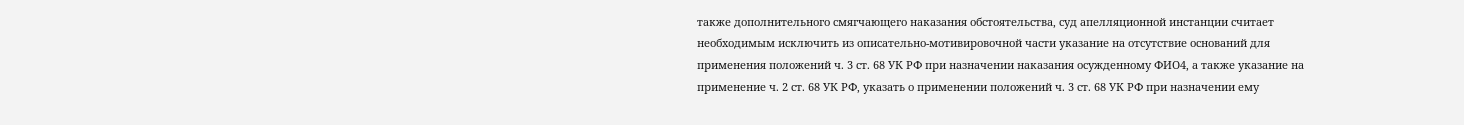также дополнительного смягчающего наказания обстоятельства, суд апелляционной инстанции считает необходимым исключить из описательно-мотивировочной части указание на отсутствие оснований для применения положений ч. 3 ст. 68 УК РФ при назначении наказания осужденному ФИО4, а также указание на применение ч. 2 ст. 68 УК РФ, указать о применении положений ч. 3 ст. 68 УК РФ при назначении ему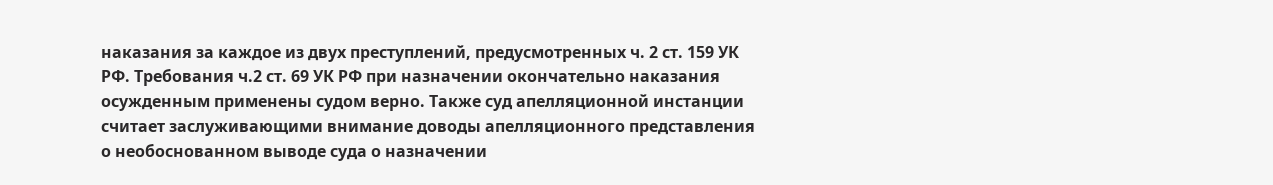наказания за каждое из двух преступлений, предусмотренных ч. 2 ст. 159 УК РФ. Требования ч.2 ст. 69 УК РФ при назначении окончательно наказания осужденным применены судом верно. Также суд апелляционной инстанции считает заслуживающими внимание доводы апелляционного представления о необоснованном выводе суда о назначении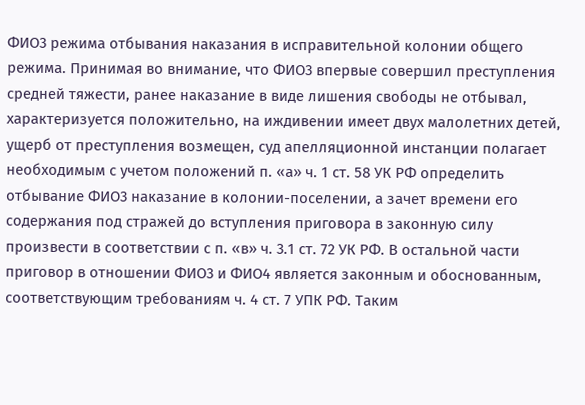ФИО3 режима отбывания наказания в исправительной колонии общего режима. Принимая во внимание, что ФИО3 впервые совершил преступления средней тяжести, ранее наказание в виде лишения свободы не отбывал, характеризуется положительно, на иждивении имеет двух малолетних детей, ущерб от преступления возмещен, суд апелляционной инстанции полагает необходимым с учетом положений п. «а» ч. 1 ст. 58 УК РФ определить отбывание ФИО3 наказание в колонии-поселении, а зачет времени его содержания под стражей до вступления приговора в законную силу произвести в соответствии с п. «в» ч. 3.1 ст. 72 УК РФ. В остальной части приговор в отношении ФИО3 и ФИО4 является законным и обоснованным, соответствующим требованиям ч. 4 ст. 7 УПК РФ. Таким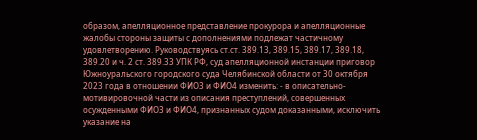образом, апелляционное представление прокурора и апелляционные жалобы стороны защиты с дополнениями подлежат частичному удовлетворению. Руководствуясь ст.ст. 389.13, 389.15, 389.17, 389.18, 389.20 и ч. 2 ст. 389.33 УПК РФ, суд апелляционной инстанции приговор Южноуральского городского суда Челябинской области от 30 октября 2023 года в отношении ФИО3 и ФИО4 изменить: - в описательно-мотивировочной части из описания преступлений, совершенных осужденными ФИО3 и ФИО4, признанных судом доказанными, исключить указание на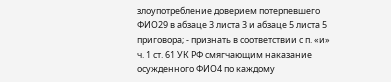злоупотребление доверием потерпевшего ФИО29 в абзаце 3 листа 3 и абзаце 5 листа 5 приговора; - признать в соответствии с п. «и» ч. 1 ст. 61 УК РФ смягчающим наказание осужденного ФИО4 по каждому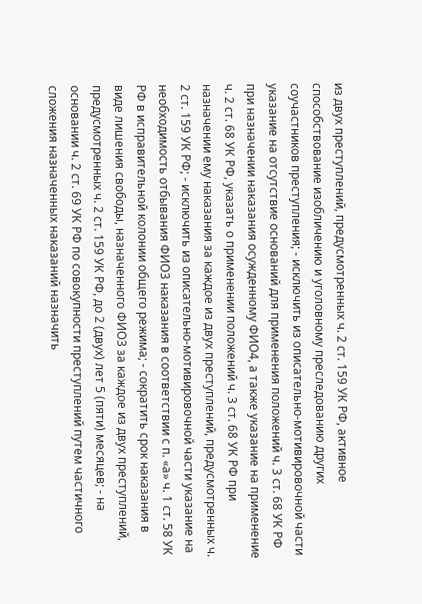из двух преступлений, предусмотренных ч. 2 ст. 159 УК РФ, активное способствование изобличению и уголовному преследованию других соучастников преступления; - исключить из описательно-мотивировочной части указание на отсутствие оснований для применения положений ч. 3 ст. 68 УК РФ при назначении наказания осужденному ФИО4, а также указание на применение ч. 2 ст. 68 УК РФ, указать о применении положений ч. 3 ст. 68 УК РФ при назначении ему наказания за каждое из двух преступлений, предусмотренных ч. 2 ст. 159 УК РФ; - исключить из описательно-мотивировочной части указание на необходимость отбывания ФИО3 наказания в соответствии с п. «а» ч. 1 ст. 58 УК РФ в исправительной колонии общего режима; - сократить срок наказания в виде лишения свободы, назначенного ФИО3 за каждое из двух преступлений, предусмотренных ч. 2 ст. 159 УК РФ, до 2 (двух) лет 5 (пяти) месяцев; - на основании ч. 2 ст. 69 УК РФ по совокупности преступлений путем частичного сложения назначенных наказаний назначить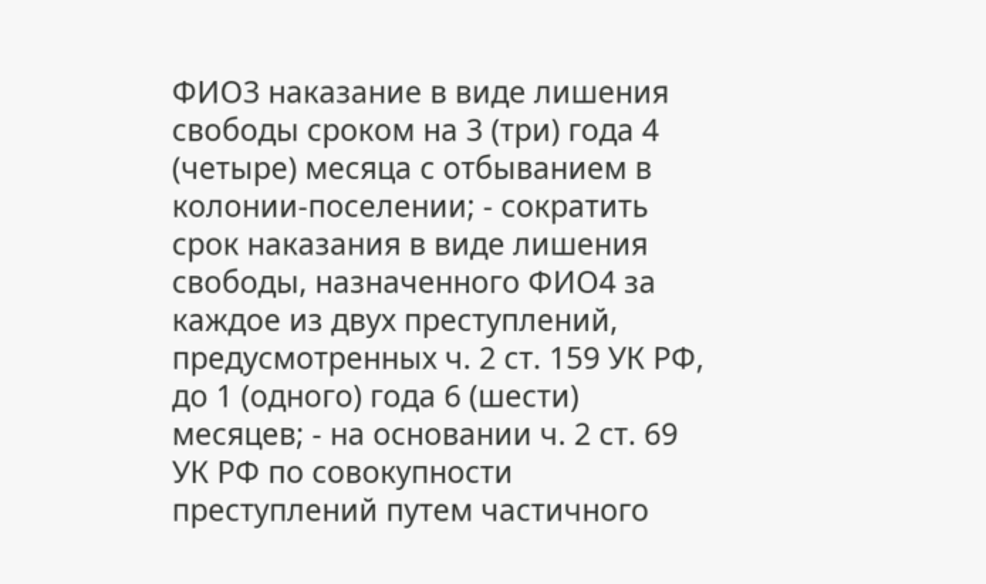ФИО3 наказание в виде лишения свободы сроком на 3 (три) года 4 (четыре) месяца с отбыванием в колонии-поселении; - сократить срок наказания в виде лишения свободы, назначенного ФИО4 за каждое из двух преступлений, предусмотренных ч. 2 ст. 159 УК РФ, до 1 (одного) года 6 (шести) месяцев; - на основании ч. 2 ст. 69 УК РФ по совокупности преступлений путем частичного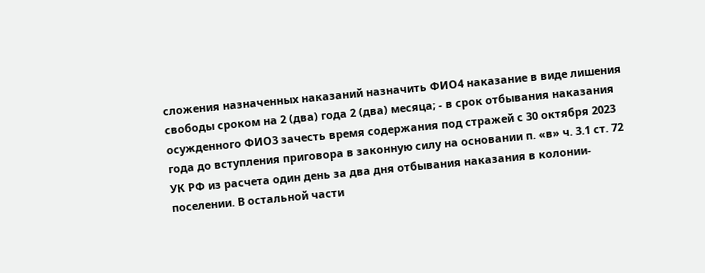сложения назначенных наказаний назначить ФИО4 наказание в виде лишения свободы сроком на 2 (два) года 2 (два) месяца; - в срок отбывания наказания осужденного ФИО3 зачесть время содержания под стражей с 30 октября 2023 года до вступления приговора в законную силу на основании п. «в» ч. 3.1 ст. 72 УК РФ из расчета один день за два дня отбывания наказания в колонии-поселении. В остальной части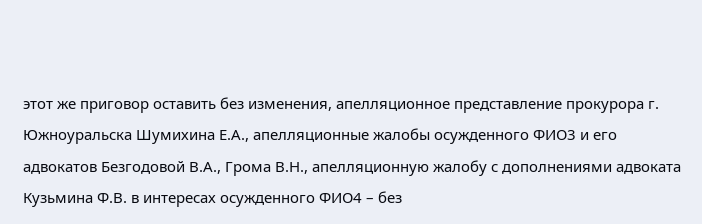этот же приговор оставить без изменения, апелляционное представление прокурора г. Южноуральска Шумихина Е.А., апелляционные жалобы осужденного ФИО3 и его адвокатов Безгодовой В.А., Грома В.Н., апелляционную жалобу с дополнениями адвоката Кузьмина Ф.В. в интересах осужденного ФИО4 – без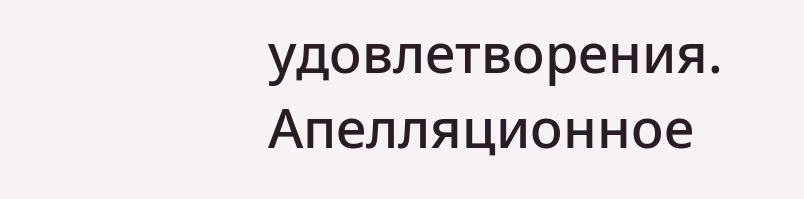удовлетворения. Апелляционное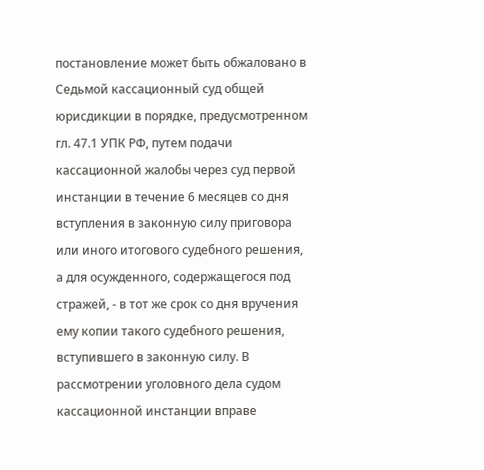постановление может быть обжаловано в Седьмой кассационный суд общей юрисдикции в порядке, предусмотренном гл. 47.1 УПК РФ, путем подачи кассационной жалобы через суд первой инстанции в течение 6 месяцев со дня вступления в законную силу приговора или иного итогового судебного решения, а для осужденного, содержащегося под стражей, - в тот же срок со дня вручения ему копии такого судебного решения, вступившего в законную силу. В рассмотрении уголовного дела судом кассационной инстанции вправе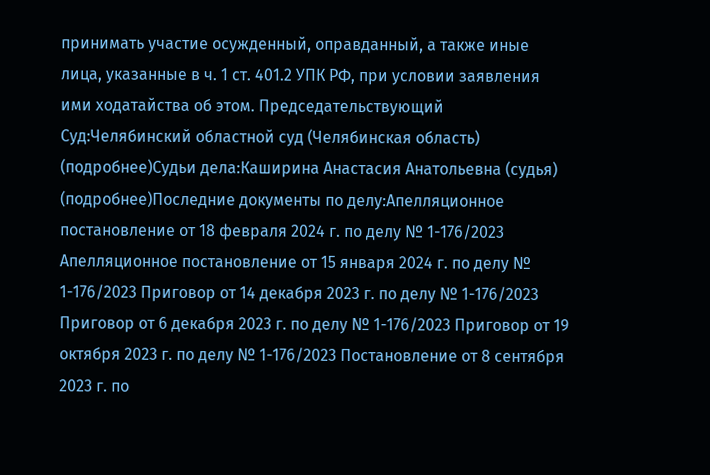принимать участие осужденный, оправданный, а также иные лица, указанные в ч. 1 ст. 401.2 УПК РФ, при условии заявления ими ходатайства об этом. Председательствующий Суд:Челябинский областной суд (Челябинская область) (подробнее)Судьи дела:Каширина Анастасия Анатольевна (судья) (подробнее)Последние документы по делу:Апелляционное постановление от 18 февраля 2024 г. по делу № 1-176/2023 Апелляционное постановление от 15 января 2024 г. по делу № 1-176/2023 Приговор от 14 декабря 2023 г. по делу № 1-176/2023 Приговор от 6 декабря 2023 г. по делу № 1-176/2023 Приговор от 19 октября 2023 г. по делу № 1-176/2023 Постановление от 8 сентября 2023 г. по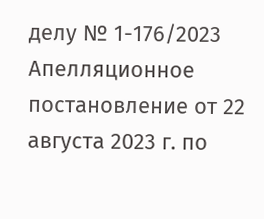делу № 1-176/2023 Апелляционное постановление от 22 августа 2023 г. по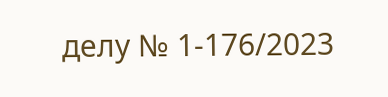делу № 1-176/2023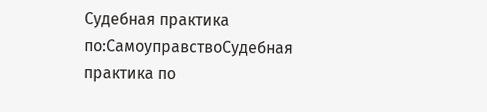Судебная практика по:СамоуправствоСудебная практика по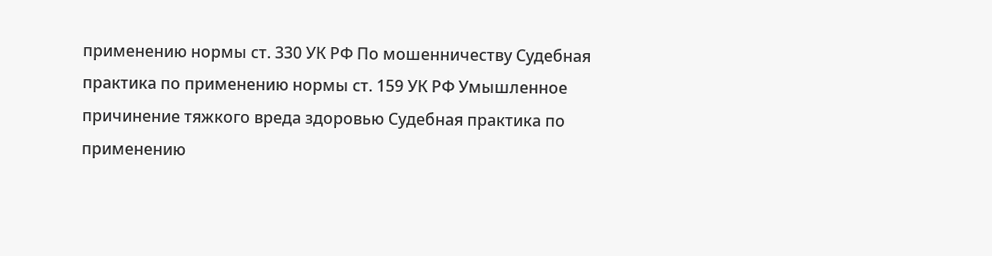применению нормы ст. 330 УК РФ По мошенничеству Судебная практика по применению нормы ст. 159 УК РФ Умышленное причинение тяжкого вреда здоровью Судебная практика по применению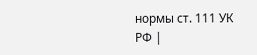нормы ст. 111 УК РФ |